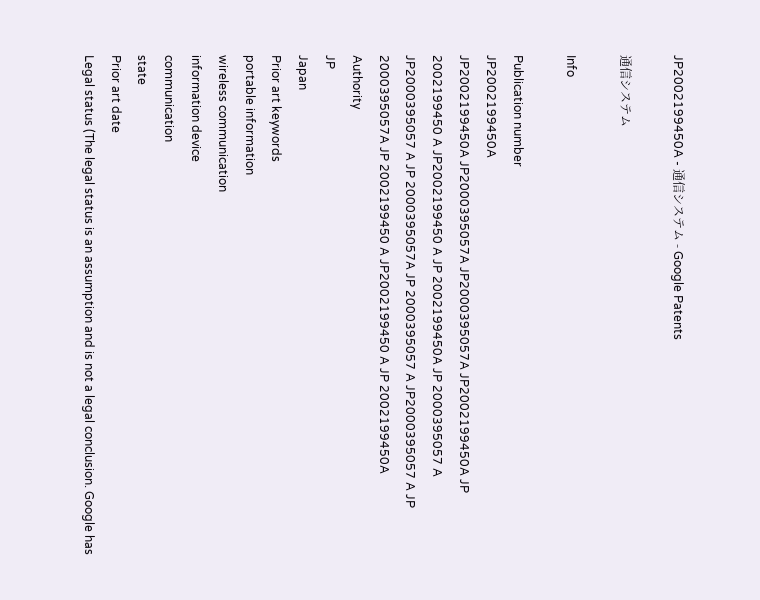JP2002199450A - 通信システム - Google Patents

通信システム

Info

Publication number
JP2002199450A
JP2002199450A JP2000395057A JP2000395057A JP2002199450A JP 2002199450 A JP2002199450 A JP 2002199450A JP 2000395057 A JP2000395057 A JP 2000395057A JP 2000395057 A JP2000395057 A JP 2000395057A JP 2002199450 A JP2002199450 A JP 2002199450A
Authority
JP
Japan
Prior art keywords
portable information
wireless communication
information device
communication
state
Prior art date
Legal status (The legal status is an assumption and is not a legal conclusion. Google has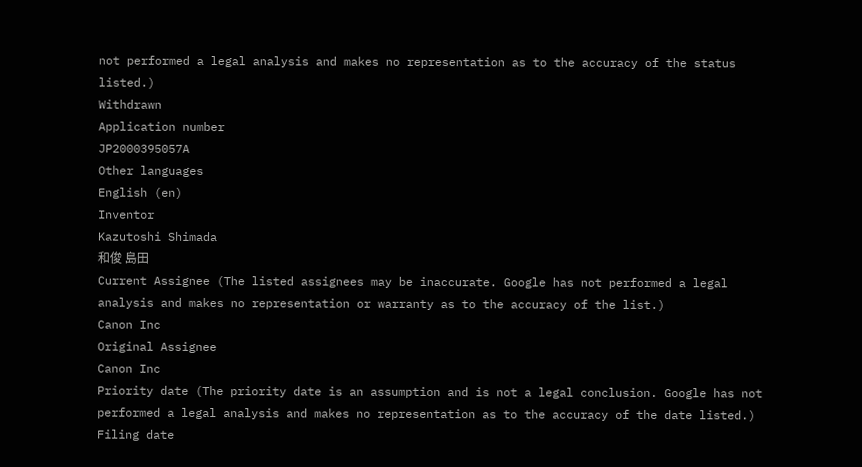not performed a legal analysis and makes no representation as to the accuracy of the status listed.)
Withdrawn
Application number
JP2000395057A
Other languages
English (en)
Inventor
Kazutoshi Shimada
和俊 島田
Current Assignee (The listed assignees may be inaccurate. Google has not performed a legal analysis and makes no representation or warranty as to the accuracy of the list.)
Canon Inc
Original Assignee
Canon Inc
Priority date (The priority date is an assumption and is not a legal conclusion. Google has not performed a legal analysis and makes no representation as to the accuracy of the date listed.)
Filing date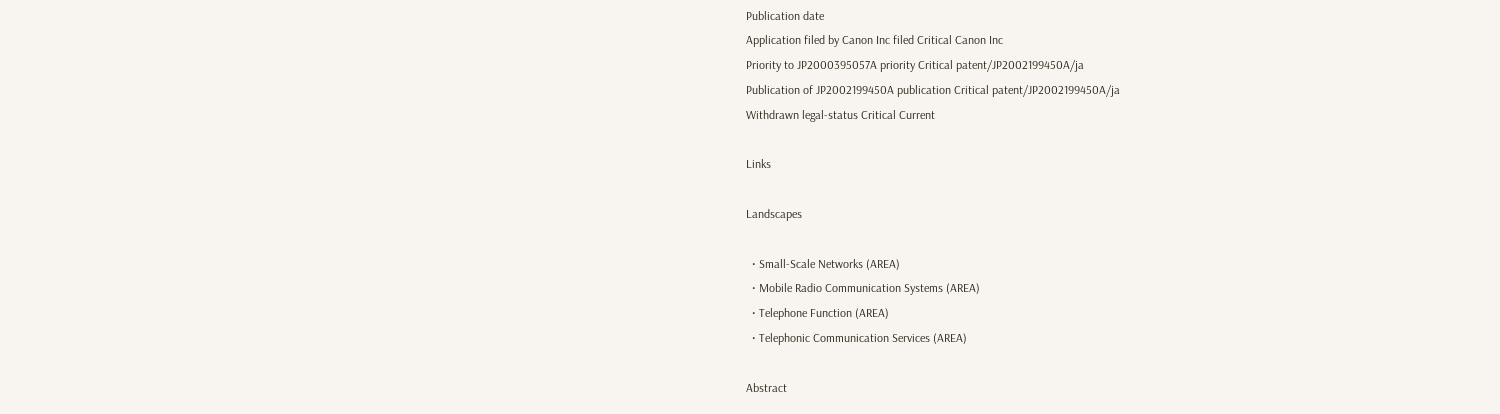Publication date
Application filed by Canon Inc filed Critical Canon Inc
Priority to JP2000395057A priority Critical patent/JP2002199450A/ja
Publication of JP2002199450A publication Critical patent/JP2002199450A/ja
Withdrawn legal-status Critical Current

Links

Landscapes

  • Small-Scale Networks (AREA)
  • Mobile Radio Communication Systems (AREA)
  • Telephone Function (AREA)
  • Telephonic Communication Services (AREA)

Abstract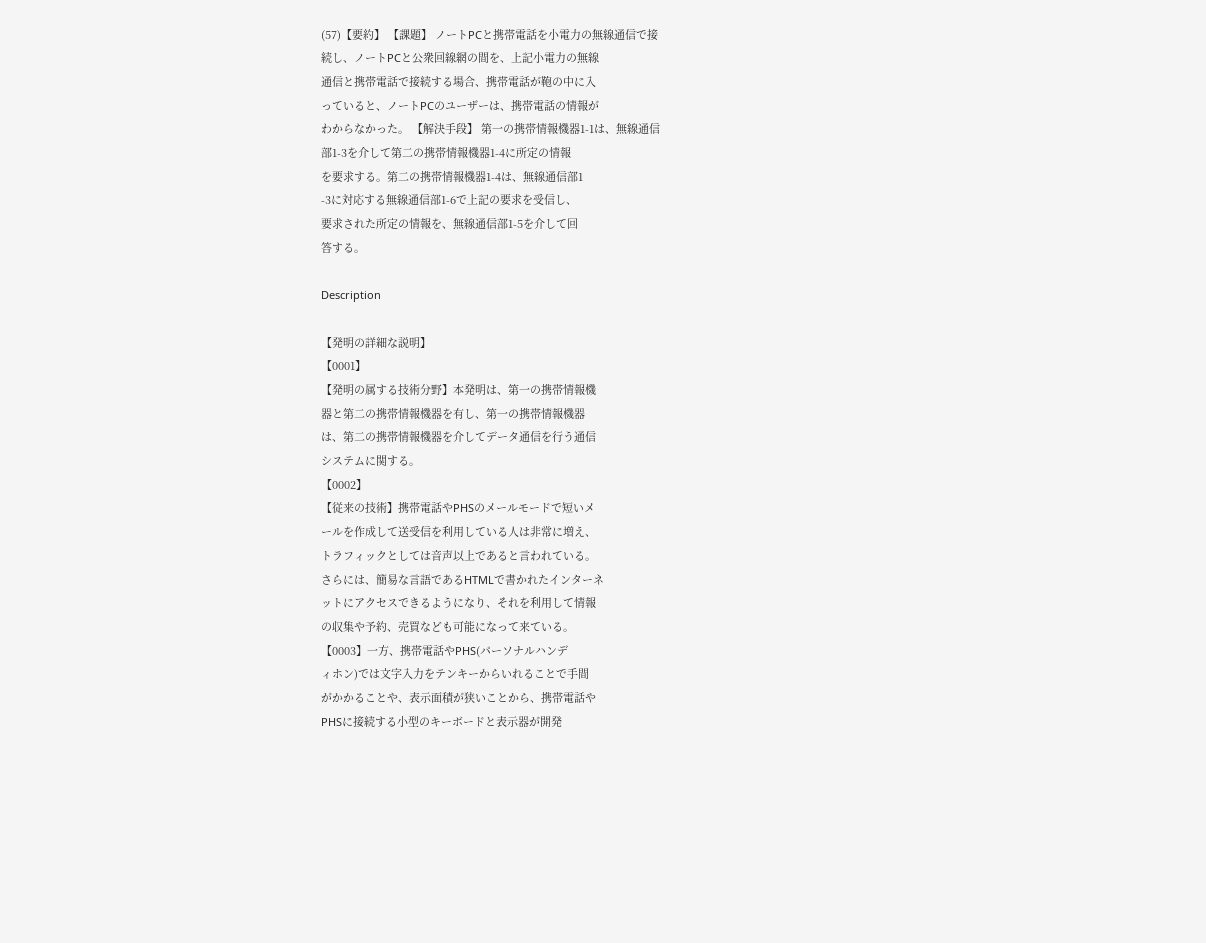(57)【要約】 【課題】 ノートPCと携帯電話を小電力の無線通信で接
続し、ノートPCと公衆回線網の間を、上記小電力の無線
通信と携帯電話で接続する場合、携帯電話が鞄の中に入
っていると、ノートPCのユーザーは、携帯電話の情報が
わからなかった。 【解決手段】 第一の携帯情報機器1-1は、無線通信
部1-3を介して第二の携帯情報機器1-4に所定の情報
を要求する。第二の携帯情報機器1-4は、無線通信部1
-3に対応する無線通信部1-6で上記の要求を受信し、
要求された所定の情報を、無線通信部1-5を介して回
答する。

Description

【発明の詳細な説明】
【0001】
【発明の属する技術分野】本発明は、第一の携帯情報機
器と第二の携帯情報機器を有し、第一の携帯情報機器
は、第二の携帯情報機器を介してデータ通信を行う通信
システムに関する。
【0002】
【従来の技術】携帯電話やPHSのメールモードで短いメ
ールを作成して送受信を利用している人は非常に増え、
トラフィックとしては音声以上であると言われている。
さらには、簡易な言語であるHTMLで書かれたインターネ
ットにアクセスできるようになり、それを利用して情報
の収集や予約、売買なども可能になって来ている。
【0003】一方、携帯電話やPHS(パーソナルハンデ
ィホン)では文字入力をテンキーからいれることで手間
がかかることや、表示面積が狭いことから、携帯電話や
PHSに接続する小型のキーボードと表示器が開発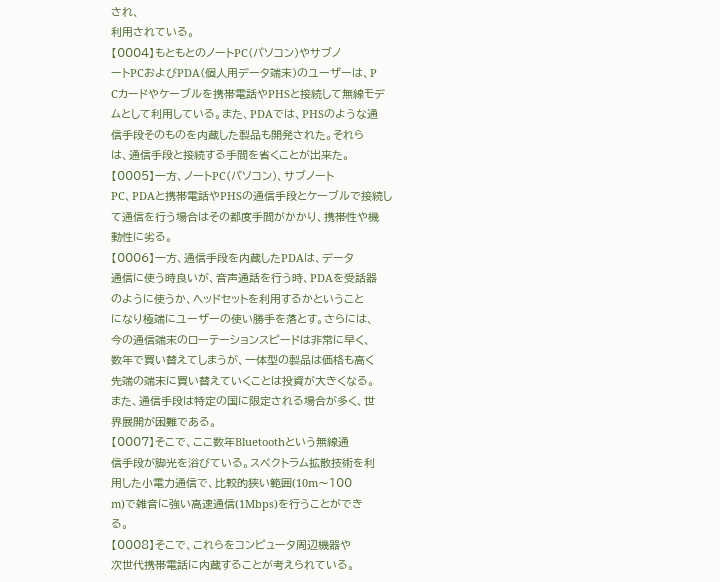され、
利用されている。
【0004】もともとのノートPC(パソコン)やサブノ
ートPCおよびPDA(個人用データ端末)のユーザーは、P
Cカードやケーブルを携帯電話やPHSと接続して無線モデ
ムとして利用している。また、PDAでは、PHSのような通
信手段そのものを内蔵した製品も開発された。それら
は、通信手段と接続する手間を省くことが出来た。
【0005】一方、ノートPC(パソコン)、サブノート
PC、PDAと携帯電話やPHSの通信手段とケーブルで接続し
て通信を行う場合はその都度手間がかかり、携帯性や機
動性に劣る。
【0006】一方、通信手段を内蔵したPDAは、データ
通信に使う時良いが、音声通話を行う時、PDAを受話器
のように使うか、ヘッドセットを利用するかということ
になり極端にユーザーの使い勝手を落とす。さらには、
今の通信端末のローテーションスピードは非常に早く、
数年で買い替えてしまうが、一体型の製品は価格も高く
先端の端末に買い替えていくことは投資が大きくなる。
また、通信手段は特定の国に限定される場合が多く、世
界展開が困難である。
【0007】そこで、ここ数年Bluetoothという無線通
信手段が脚光を浴びている。スペクトラム拡散技術を利
用した小電力通信で、比較的狭い範囲(10m〜100
m)で雑音に強い高速通信(1Mbps)を行うことができ
る。
【0008】そこで、これらをコンピュータ周辺機器や
次世代携帯電話に内蔵することが考えられている。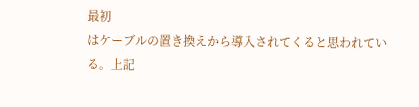最初
はケーブルの置き換えから導入されてくると思われてい
る。上記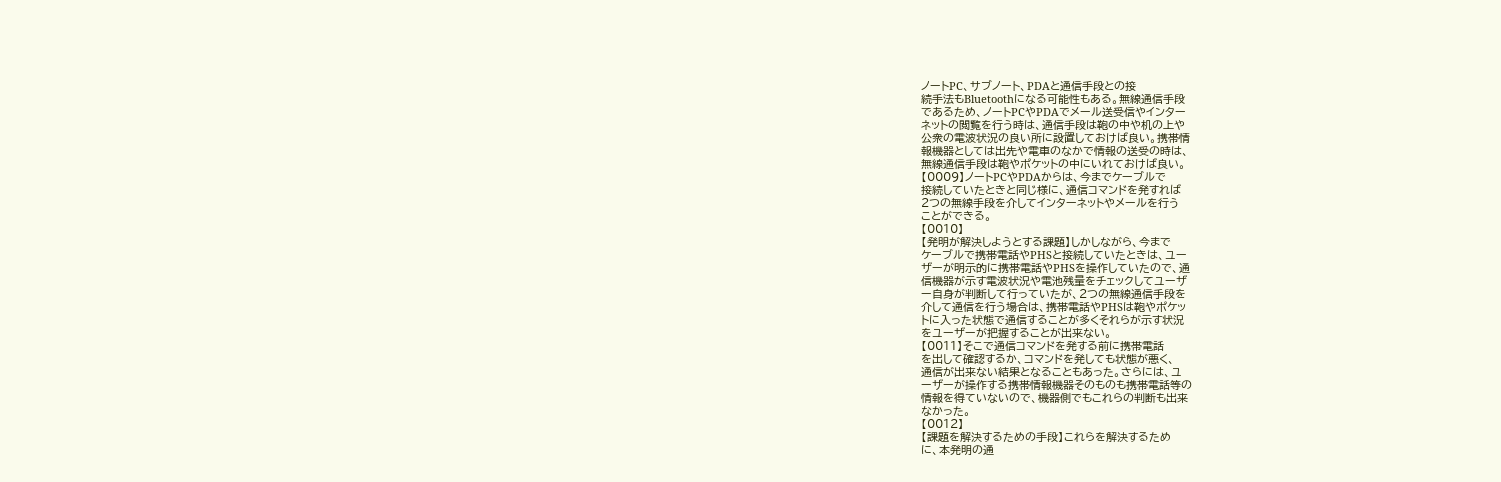ノートPC、サブノート、PDAと通信手段との接
続手法もBluetoothになる可能性もある。無線通信手段
であるため、ノートPCやPDAでメール送受信やインター
ネットの閲覧を行う時は、通信手段は鞄の中や机の上や
公衆の電波状況の良い所に設置しておけば良い。携帯情
報機器としては出先や電車のなかで情報の送受の時は、
無線通信手段は鞄やポケットの中にいれておけば良い。
【0009】ノートPCやPDAからは、今までケーブルで
接続していたときと同じ様に、通信コマンドを発すれば
2つの無線手段を介してインターネットやメールを行う
ことができる。
【0010】
【発明が解決しようとする課題】しかしながら、今まで
ケーブルで携帯電話やPHSと接続していたときは、ユー
ザーが明示的に携帯電話やPHSを操作していたので、通
信機器が示す電波状況や電池残量をチェックしてユーザ
ー自身が判断して行っていたが、2つの無線通信手段を
介して通信を行う場合は、携帯電話やPHSは鞄やポケッ
トに入った状態で通信することが多くそれらが示す状況
をユーザーが把握することが出来ない。
【0011】そこで通信コマンドを発する前に携帯電話
を出して確認するか、コマンドを発しても状態が悪く、
通信が出来ない結果となることもあった。さらには、ユ
ーザーが操作する携帯情報機器そのものも携帯電話等の
情報を得ていないので、機器側でもこれらの判断も出来
なかった。
【0012】
【課題を解決するための手段】これらを解決するため
に、本発明の通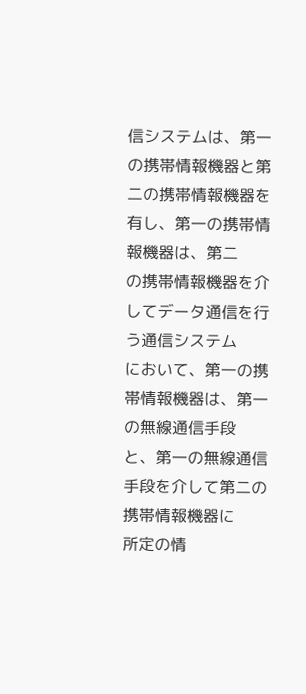信システムは、第一の携帯情報機器と第
二の携帯情報機器を有し、第一の携帯情報機器は、第二
の携帯情報機器を介してデータ通信を行う通信システム
において、第一の携帯情報機器は、第一の無線通信手段
と、第一の無線通信手段を介して第二の携帯情報機器に
所定の情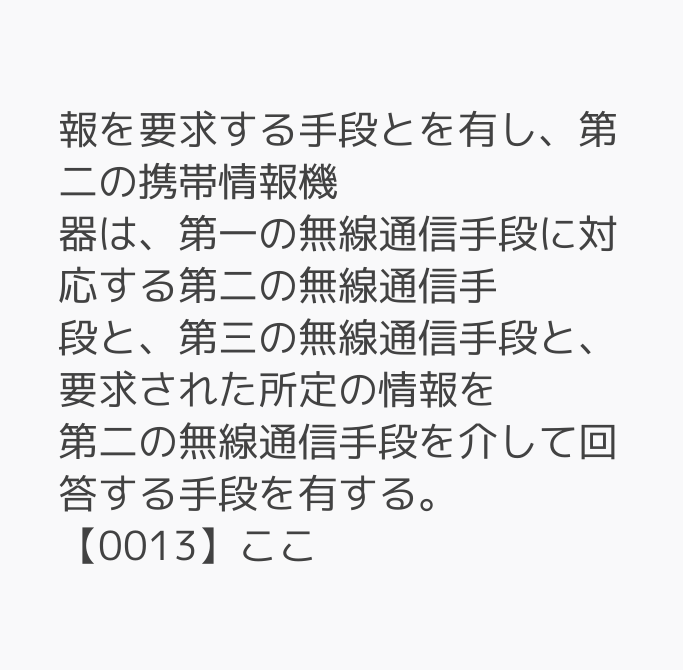報を要求する手段とを有し、第二の携帯情報機
器は、第一の無線通信手段に対応する第二の無線通信手
段と、第三の無線通信手段と、要求された所定の情報を
第二の無線通信手段を介して回答する手段を有する。
【0013】ここ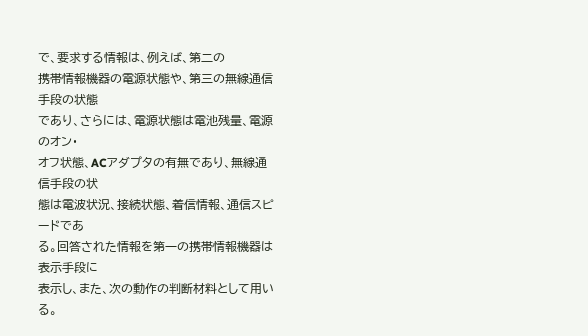で、要求する情報は、例えば、第二の
携帯情報機器の電源状態や、第三の無線通信手段の状態
であり、さらには、電源状態は電池残量、電源のオン・
オフ状態、ACアダプタの有無であり、無線通信手段の状
態は電波状況、接続状態、着信情報、通信スピードであ
る。回答された情報を第一の携帯情報機器は表示手段に
表示し、また、次の動作の判断材料として用いる。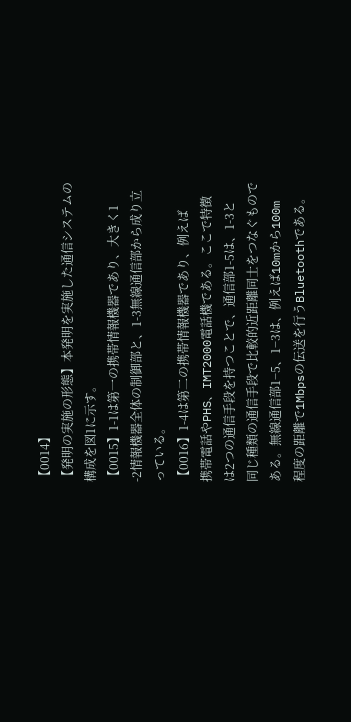【0014】
【発明の実施の形態】本発明を実施した通信システムの
構成を図1に示す。
【0015】1-1は第一の携帯情報機器であり、大きく1
-2情報機器全体の制御部と、1-3無線通信部から成り立
っている。
【0016】1-4は第二の携帯情報機器であり、例えば
携帯電話やPHS、IMT2000電話機である。ここで特徴
は2つの通信手段を持つことで、通信部1-5は、1-3と
同じ種類の通信手段で比較的近距離同士をつなぐもので
ある。無線通信部1−5、1−3は、例えば10mから100m
程度の距離で1Mbpsの伝送を行うBluetoothである。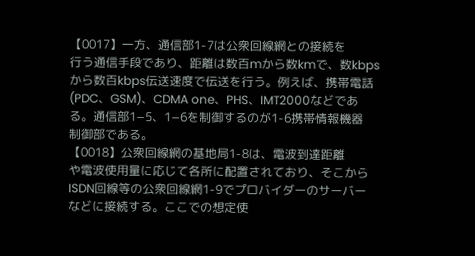【0017】一方、通信部1-7は公衆回線網との接続を
行う通信手段であり、距離は数百mから数kmで、数kbps
から数百kbps伝送速度で伝送を行う。例えば、携帯電話
(PDC、GSM)、CDMA one、PHS、IMT2000などであ
る。通信部1−5、1−6を制御するのが1-6携帯情報機器
制御部である。
【0018】公衆回線網の基地局1-8は、電波到達距離
や電波使用量に応じて各所に配置されており、そこから
ISDN回線等の公衆回線網1-9でプロバイダーのサーバー
などに接続する。ここでの想定使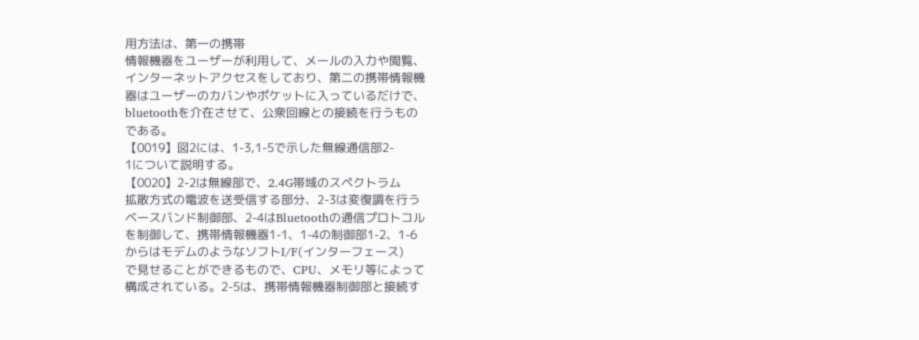用方法は、第一の携帯
情報機器をユーザーが利用して、メールの入力や閲覧、
インターネットアクセスをしており、第二の携帯情報機
器はユーザーのカバンやポケットに入っているだけで、
bluetoothを介在させて、公衆回線との接続を行うもの
である。
【0019】図2には、1-3,1-5で示した無線通信部2-
1について説明する。
【0020】2-2は無線部で、2.4G帯域のスペクトラム
拡散方式の電波を送受信する部分、2-3は変復調を行う
ベースバンド制御部、2-4はBluetoothの通信プロトコル
を制御して、携帯情報機器1-1、1-4の制御部1-2、1-6
からはモデムのようなソフトI/F(インターフェース)
で見せることができるもので、CPU、メモリ等によって
構成されている。2-5は、携帯情報機器制御部と接続す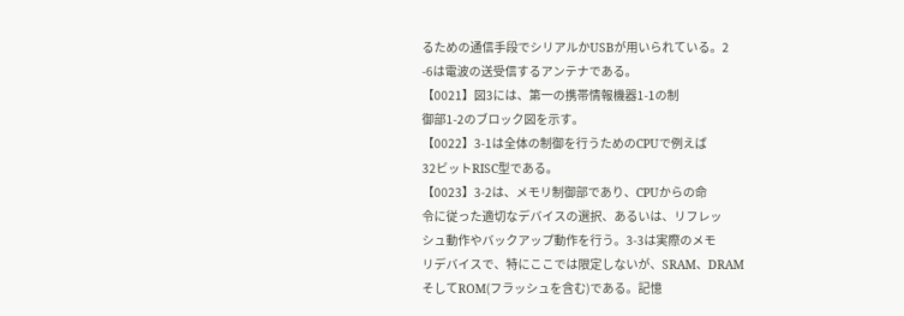るための通信手段でシリアルかUSBが用いられている。2
-6は電波の送受信するアンテナである。
【0021】図3には、第一の携帯情報機器1-1の制
御部1-2のブロック図を示す。
【0022】3-1は全体の制御を行うためのCPUで例えば
32ビットRISC型である。
【0023】3-2は、メモリ制御部であり、CPUからの命
令に従った適切なデバイスの選択、あるいは、リフレッ
シュ動作やバックアップ動作を行う。3-3は実際のメモ
リデバイスで、特にここでは限定しないが、SRAM、DRAM
そしてROM(フラッシュを含む)である。記憶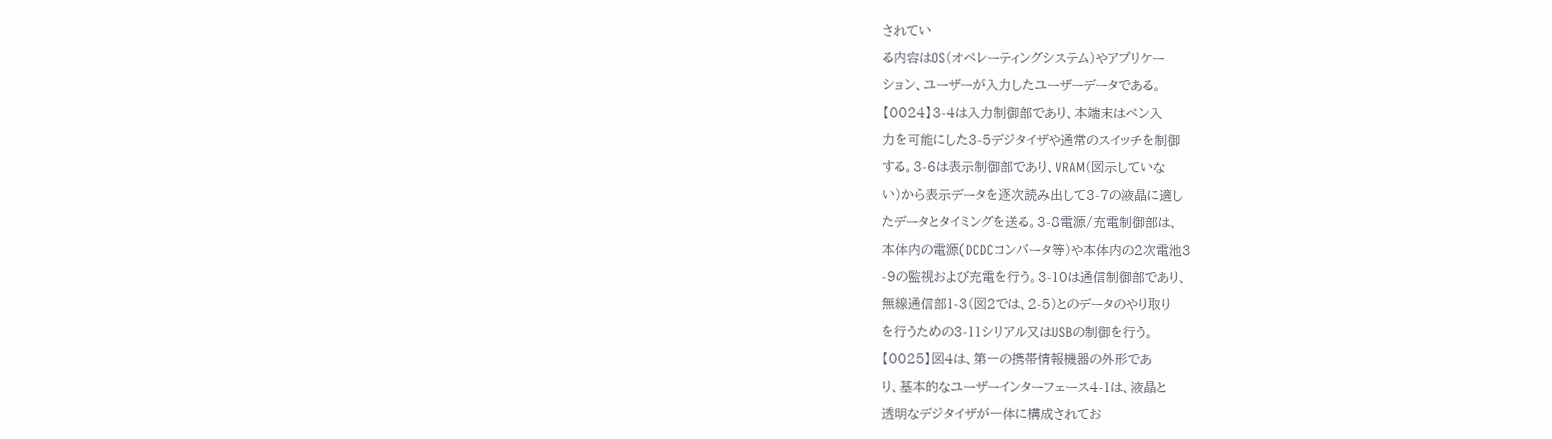されてい
る内容はOS(オペレーティングシステム)やアプリケー
ション、ユーザーが入力したユーザーデータである。
【0024】3-4は入力制御部であり、本端末はペン入
力を可能にした3-5デジタイザや通常のスイッチを制御
する。3-6は表示制御部であり、VRAM(図示していな
い)から表示データを逐次読み出して3-7の液晶に適し
たデータとタイミングを送る。3-8電源/充電制御部は、
本体内の電源(DCDCコンバータ等)や本体内の2次電池3
-9の監視および充電を行う。3-10は通信制御部であり、
無線通信部1-3(図2では、2-5)とのデータのやり取り
を行うための3-11シリアル又はUSBの制御を行う。
【0025】図4は、第一の携帯情報機器の外形であ
り、基本的なユーザーインターフェース4-1は、液晶と
透明なデジタイザが一体に構成されてお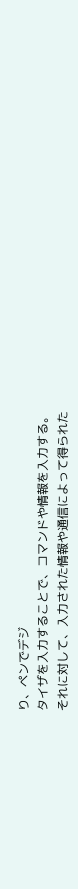り、ペンでデジ
タイザを入力することで、コマンドや情報を入力する。
それに対して、入力された情報や通信によって得られた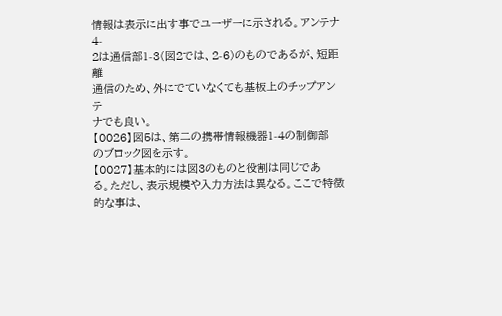情報は表示に出す事でユーザーに示される。アンテナ4-
2は通信部1-3(図2では、2-6)のものであるが、短距離
通信のため、外にでていなくても基板上のチップアンテ
ナでも良い。
【0026】図5は、第二の携帯情報機器1-4の制御部
のブロック図を示す。
【0027】基本的には図3のものと役割は同じであ
る。ただし、表示規模や入力方法は異なる。ここで特徴
的な事は、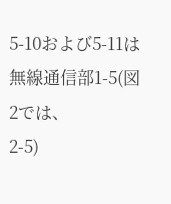5-10および5-11は無線通信部1-5(図2では、
2-5)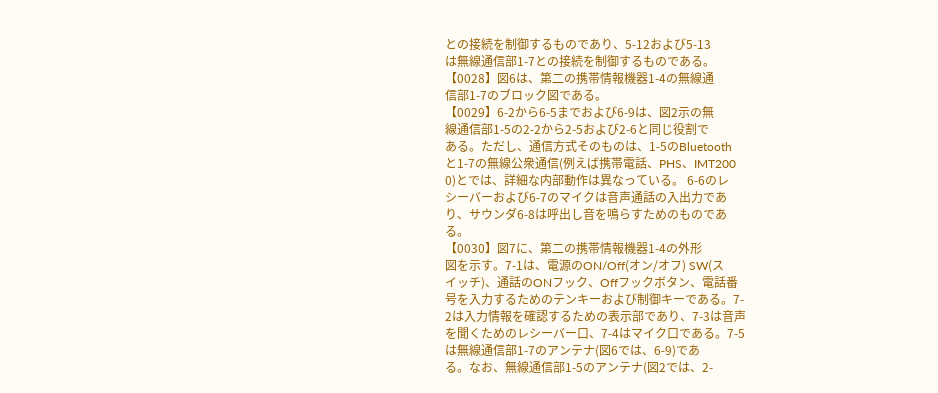との接続を制御するものであり、5-12および5-13
は無線通信部1-7との接続を制御するものである。
【0028】図6は、第二の携帯情報機器1-4の無線通
信部1-7のブロック図である。
【0029】6-2から6-5までおよび6-9は、図2示の無
線通信部1-5の2-2から2-5および2-6と同じ役割で
ある。ただし、通信方式そのものは、1-5のBluetooth
と1-7の無線公衆通信(例えば携帯電話、PHS、IMT200
0)とでは、詳細な内部動作は異なっている。 6-6のレ
シーバーおよび6-7のマイクは音声通話の入出力であ
り、サウンダ6-8は呼出し音を鳴らすためのものであ
る。
【0030】図7に、第二の携帯情報機器1-4の外形
図を示す。7-1は、電源のON/Off(オン/オフ) SW(ス
イッチ)、通話のONフック、Offフックボタン、電話番
号を入力するためのテンキーおよび制御キーである。7-
2は入力情報を確認するための表示部であり、7-3は音声
を聞くためのレシーバー口、7-4はマイク口である。7-5
は無線通信部1-7のアンテナ(図6では、6-9)であ
る。なお、無線通信部1-5のアンテナ(図2では、2-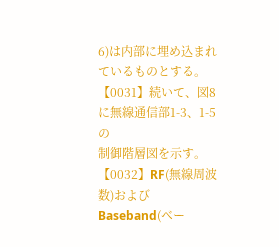6)は内部に埋め込まれているものとする。
【0031】続いて、図8に無線通信部1-3、1-5の
制御階層図を示す。
【0032】RF(無線周波数)およびBaseband(ベー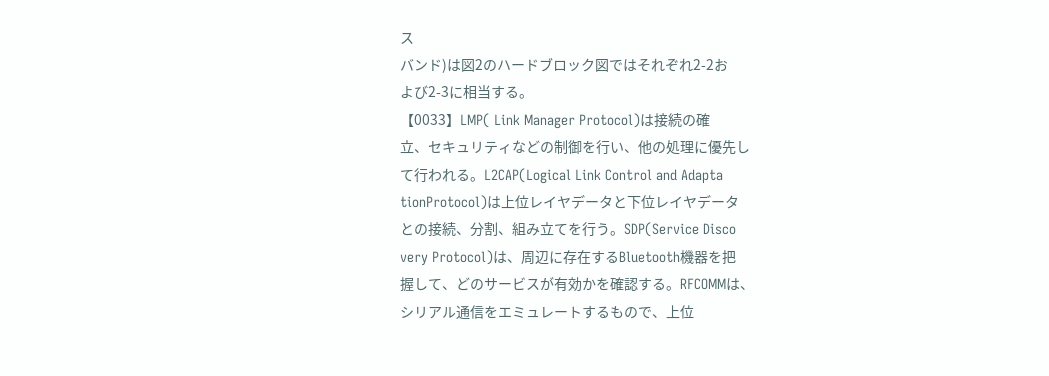ス
バンド)は図2のハードブロック図ではそれぞれ2-2お
よび2-3に相当する。
【0033】LMP( Link Manager Protocol)は接続の確
立、セキュリティなどの制御を行い、他の処理に優先し
て行われる。L2CAP(Logical Link Control and Adapta
tionProtocol)は上位レイヤデータと下位レイヤデータ
との接続、分割、組み立てを行う。SDP(Service Disco
very Protocol)は、周辺に存在するBluetooth機器を把
握して、どのサービスが有効かを確認する。RFCOMMは、
シリアル通信をエミュレートするもので、上位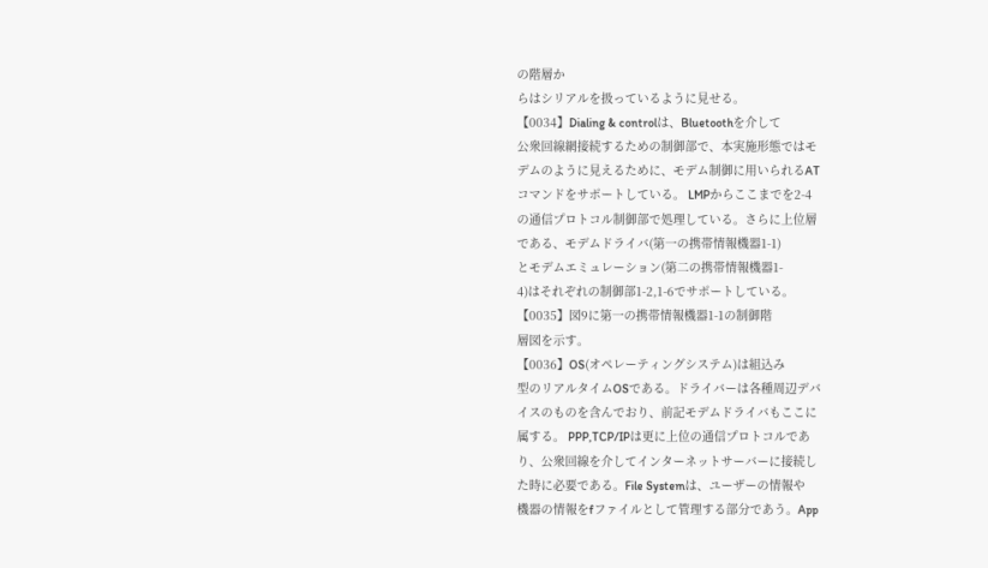の階層か
らはシリアルを扱っているように見せる。
【0034】Dialing & controlは、Bluetoothを介して
公衆回線網接続するための制御部で、本実施形態ではモ
デムのように見えるために、モデム制御に用いられるAT
コマンドをサポートしている。 LMPからここまでを2-4
の通信プロトコル制御部で処理している。さらに上位層
である、モデムドライバ(第一の携帯情報機器1-1)
とモデムエミュレーション(第二の携帯情報機器1-
4)はそれぞれの制御部1-2,1-6でサポートしている。
【0035】図9に第一の携帯情報機器1-1の制御階
層図を示す。
【0036】OS(オペレーティングシステム)は組込み
型のリアルタイムOSである。ドライバーは各種周辺デバ
イスのものを含んでおり、前記モデムドライバもここに
属する。 PPP,TCP/IPは更に上位の通信プロトコルであ
り、公衆回線を介してインターネットサーバーに接続し
た時に必要である。File Systemは、ユーザーの情報や
機器の情報をfファイルとして管理する部分であう。App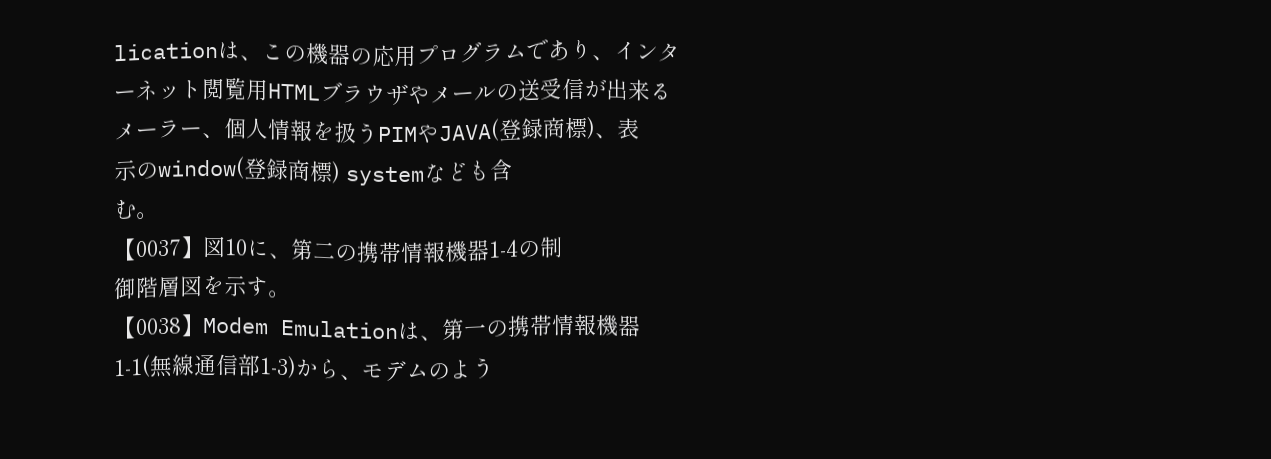licationは、この機器の応用プログラムであり、インタ
ーネット閲覧用HTMLブラウザやメールの送受信が出来る
メーラー、個人情報を扱うPIMやJAVA(登録商標)、表
示のwindow(登録商標) systemなども含
む。
【0037】図10に、第二の携帯情報機器1-4の制
御階層図を示す。
【0038】Modem Emulationは、第一の携帯情報機器
1-1(無線通信部1-3)から、モデムのよう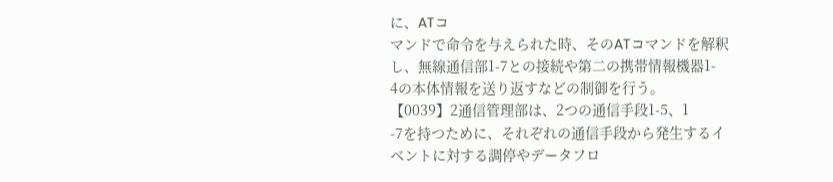に、ATコ
マンドで命令を与えられた時、そのATコマンドを解釈
し、無線通信部1-7との接続や第二の携帯情報機器1-
4の本体情報を送り返すなどの制御を行う。
【0039】2通信管理部は、2つの通信手段1-5、1
-7を持つために、それぞれの通信手段から発生するイ
ベントに対する調停やデータフロ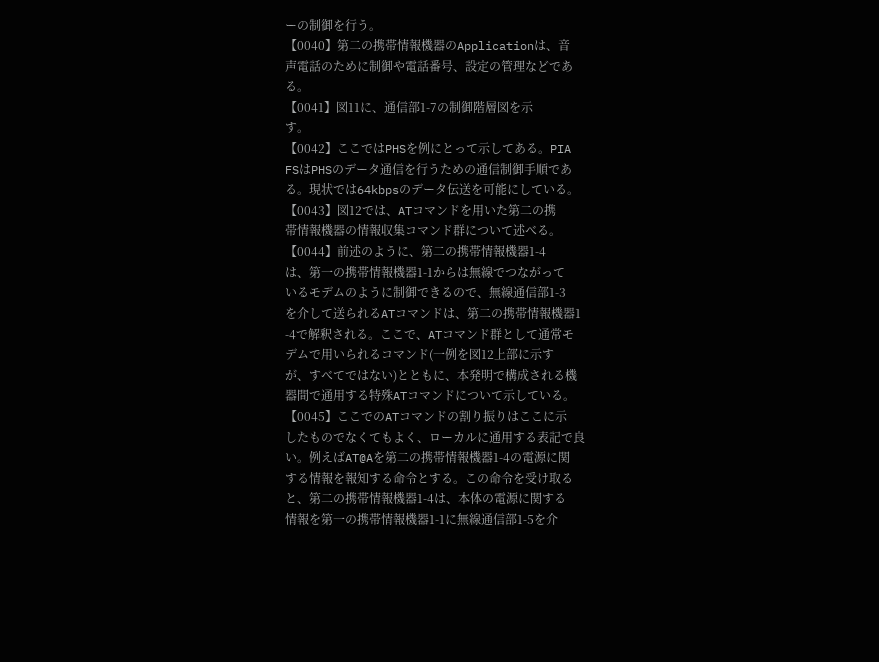ーの制御を行う。
【0040】第二の携帯情報機器のApplicationは、音
声電話のために制御や電話番号、設定の管理などであ
る。
【0041】図11に、通信部1-7の制御階層図を示
す。
【0042】ここではPHSを例にとって示してある。PIA
FSはPHSのデータ通信を行うための通信制御手順であ
る。現状では64kbpsのデータ伝送を可能にしている。
【0043】図12では、ATコマンドを用いた第二の携
帯情報機器の情報収集コマンド群について述べる。
【0044】前述のように、第二の携帯情報機器1-4
は、第一の携帯情報機器1-1からは無線でつながって
いるモデムのように制御できるので、無線通信部1-3
を介して送られるATコマンドは、第二の携帯情報機器1
-4で解釈される。ここで、ATコマンド群として通常モ
デムで用いられるコマンド(一例を図12上部に示す
が、すべてではない)とともに、本発明で構成される機
器間で通用する特殊ATコマンドについて示している。
【0045】ここでのATコマンドの割り振りはここに示
したものでなくてもよく、ローカルに通用する表記で良
い。例えばAT@Aを第二の携帯情報機器1-4の電源に関
する情報を報知する命令とする。この命令を受け取る
と、第二の携帯情報機器1-4は、本体の電源に関する
情報を第一の携帯情報機器1-1に無線通信部1-5を介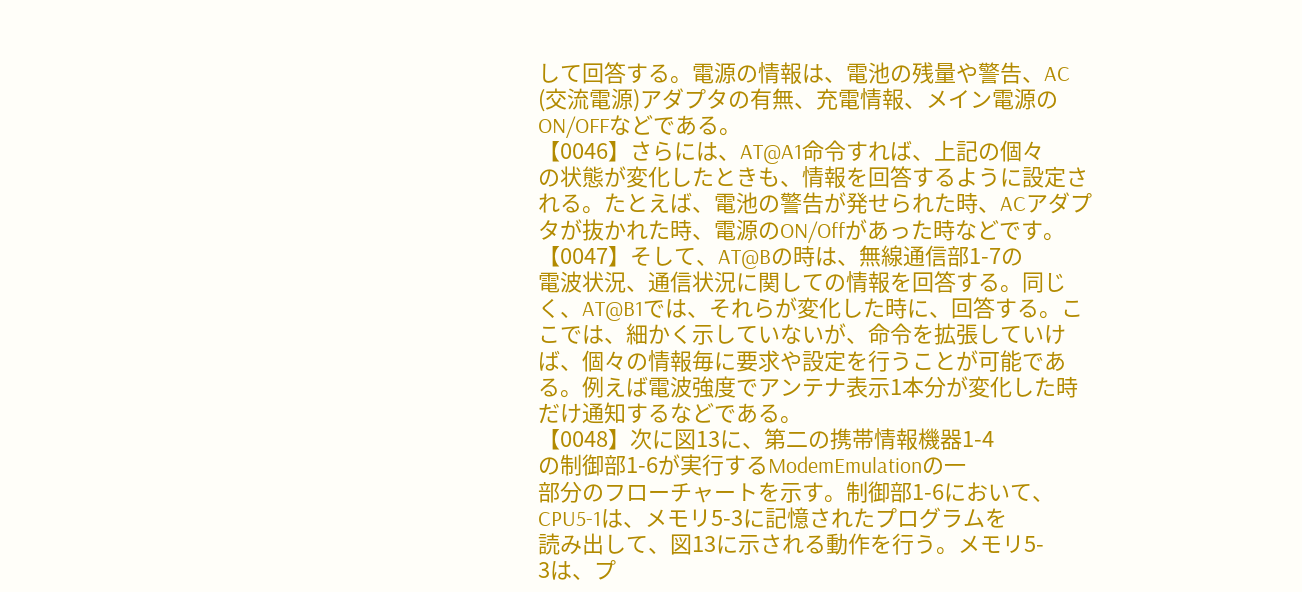して回答する。電源の情報は、電池の残量や警告、AC
(交流電源)アダプタの有無、充電情報、メイン電源の
ON/OFFなどである。
【0046】さらには、AT@A1命令すれば、上記の個々
の状態が変化したときも、情報を回答するように設定さ
れる。たとえば、電池の警告が発せられた時、ACアダプ
タが抜かれた時、電源のON/Offがあった時などです。
【0047】そして、AT@Bの時は、無線通信部1-7の
電波状況、通信状況に関しての情報を回答する。同じ
く、AT@B1では、それらが変化した時に、回答する。こ
こでは、細かく示していないが、命令を拡張していけ
ば、個々の情報毎に要求や設定を行うことが可能であ
る。例えば電波強度でアンテナ表示1本分が変化した時
だけ通知するなどである。
【0048】次に図13に、第二の携帯情報機器1-4
の制御部1-6が実行するModemEmulationの一
部分のフローチャートを示す。制御部1-6において、
CPU5-1は、メモリ5-3に記憶されたプログラムを
読み出して、図13に示される動作を行う。メモリ5-
3は、プ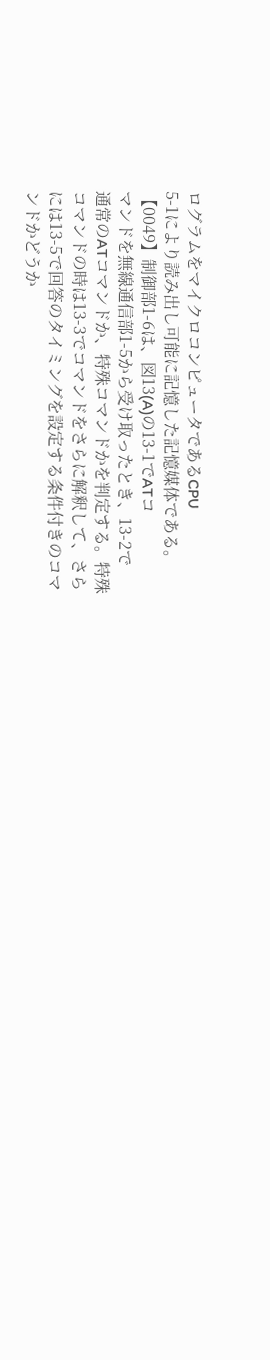ログラムをマイクロコンピュータであるCPU
5-1により読み出し可能に記憶した記憶媒体である。
【0049】制御部1-6は、図13(A)の13-1でATコ
マンドを無線通信部1-5から受け取ったとき、13-2で
通常のATコマンドか、特殊コマンドかを判定する。特殊
コマンドの時は13-3でコマンドをさらに解釈して、さら
には13-5で回答のタイミングを設定する条件付きのコマ
ンドかどうか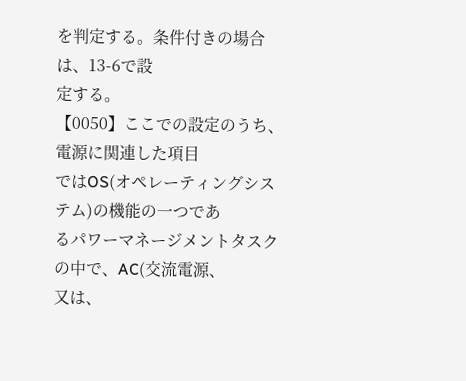を判定する。条件付きの場合は、13-6で設
定する。
【0050】ここでの設定のうち、電源に関連した項目
ではOS(オペレーティングシステム)の機能の一つであ
るパワーマネージメントタスクの中で、AC(交流電源、
又は、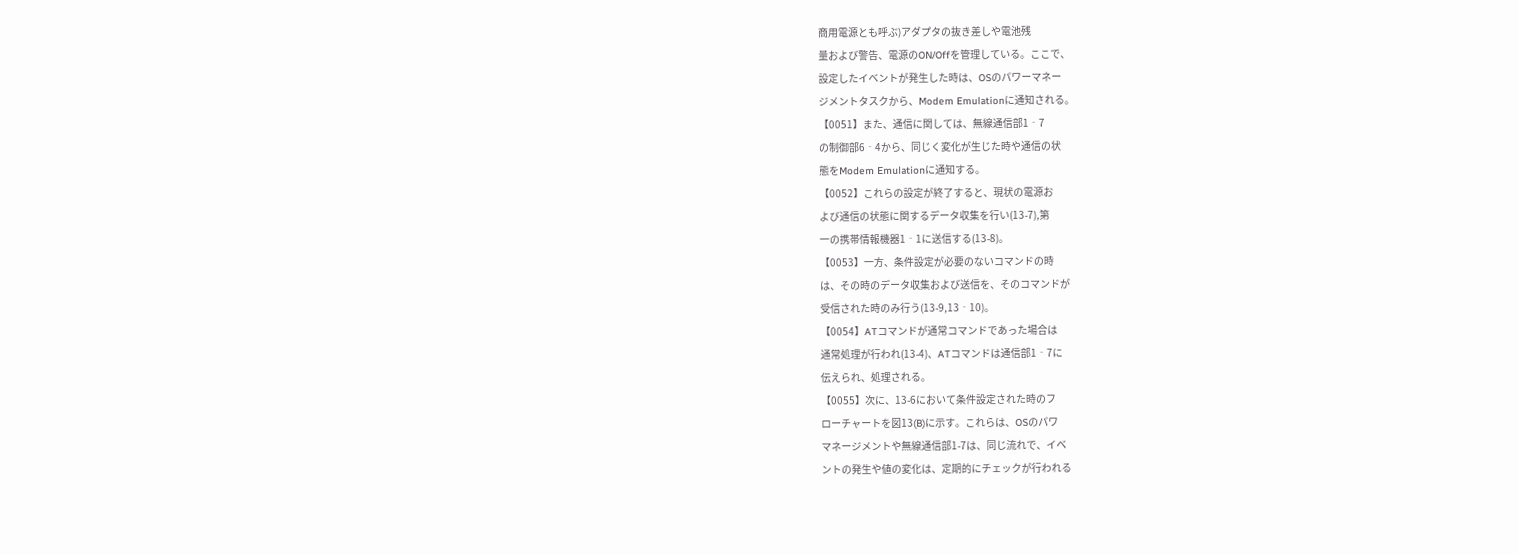商用電源とも呼ぶ)アダプタの抜き差しや電池残
量および警告、電源のON/Offを管理している。ここで、
設定したイベントが発生した時は、OSのパワーマネー
ジメントタスクから、Modem Emulationに通知される。
【0051】また、通信に関しては、無線通信部1‐7
の制御部6‐4から、同じく変化が生じた時や通信の状
態をModem Emulationに通知する。
【0052】これらの設定が終了すると、現状の電源お
よび通信の状態に関するデータ収集を行い(13-7),第
一の携帯情報機器1‐1に送信する(13-8)。
【0053】一方、条件設定が必要のないコマンドの時
は、その時のデータ収集および送信を、そのコマンドが
受信された時のみ行う(13-9,13‐10)。
【0054】ATコマンドが通常コマンドであった場合は
通常処理が行われ(13-4)、ATコマンドは通信部1‐7に
伝えられ、処理される。
【0055】次に、13-6において条件設定された時のフ
ローチャートを図13(B)に示す。これらは、OSのパワ
マネージメントや無線通信部1-7は、同じ流れで、イベ
ントの発生や値の変化は、定期的にチェックが行われる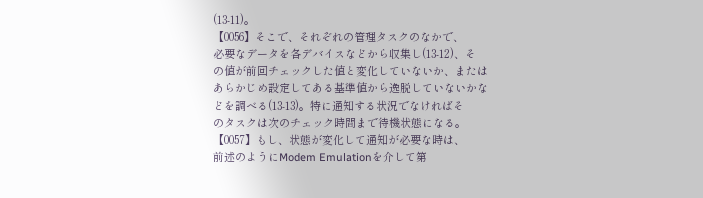(13-11)。
【0056】そこで、それぞれの管理タスクのなかで、
必要なデータを各デバイスなどから収集し(13-12)、そ
の値が前回チェックした値と変化していないか、または
あらかじめ設定してある基準値から逸脱していないかな
どを調べる(13-13)。特に通知する状況でなければそ
のタスクは次のチェック時間まで待機状態になる。
【0057】もし、状態が変化して通知が必要な時は、
前述のようにModem Emulationを介して第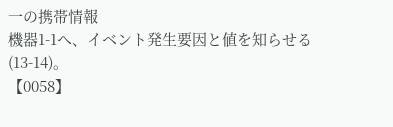一の携帯情報
機器1-1へ、イベント発生要因と値を知らせる(13-14)。
【0058】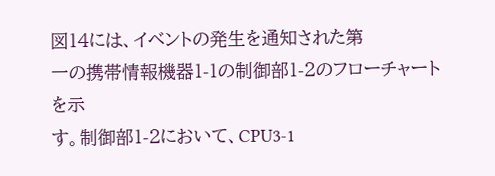図14には、イベントの発生を通知された第
一の携帯情報機器1-1の制御部1-2のフローチャートを示
す。制御部1-2において、CPU3-1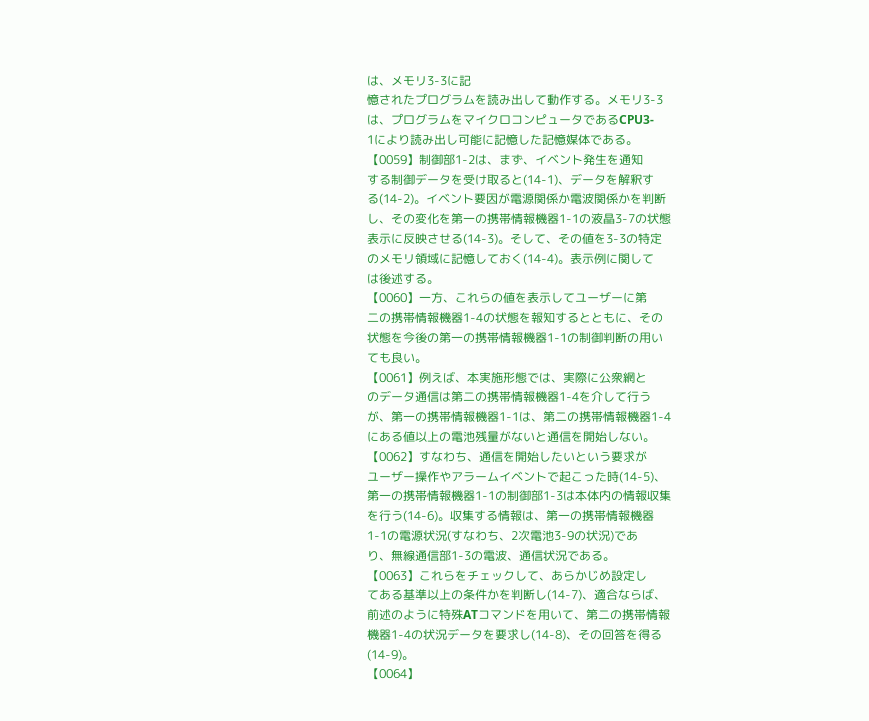は、メモリ3-3に記
憶されたプログラムを読み出して動作する。メモリ3-3
は、プログラムをマイクロコンピュータであるCPU3-
1により読み出し可能に記憶した記憶媒体である。
【0059】制御部1-2は、まず、イベント発生を通知
する制御データを受け取ると(14-1)、データを解釈す
る(14-2)。イベント要因が電源関係か電波関係かを判断
し、その変化を第一の携帯情報機器1-1の液晶3-7の状態
表示に反映させる(14-3)。そして、その値を3-3の特定
のメモリ領域に記憶しておく(14-4)。表示例に関して
は後述する。
【0060】一方、これらの値を表示してユーザーに第
二の携帯情報機器1-4の状態を報知するとともに、その
状態を今後の第一の携帯情報機器1-1の制御判断の用い
ても良い。
【0061】例えば、本実施形態では、実際に公衆網と
のデータ通信は第二の携帯情報機器1-4を介して行う
が、第一の携帯情報機器1-1は、第二の携帯情報機器1-4
にある値以上の電池残量がないと通信を開始しない。
【0062】すなわち、通信を開始したいという要求が
ユーザー操作やアラームイベントで起こった時(14-5)、
第一の携帯情報機器1-1の制御部1-3は本体内の情報収集
を行う(14-6)。収集する情報は、第一の携帯情報機器
1-1の電源状況(すなわち、2次電池3-9の状況)であ
り、無線通信部1-3の電波、通信状況である。
【0063】これらをチェックして、あらかじめ設定し
てある基準以上の条件かを判断し(14-7)、適合ならば、
前述のように特殊ATコマンドを用いて、第二の携帯情報
機器1-4の状況データを要求し(14-8)、その回答を得る
(14-9)。
【0064】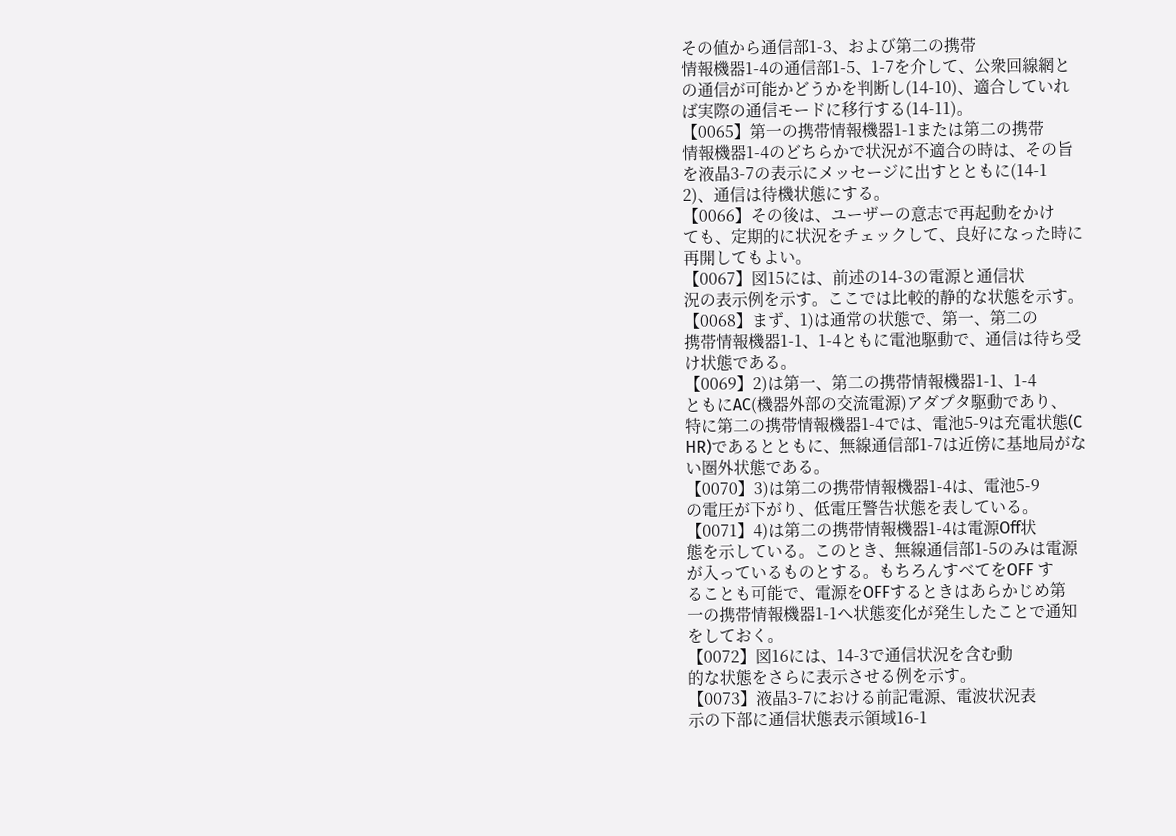その値から通信部1-3、および第二の携帯
情報機器1-4の通信部1-5、1-7を介して、公衆回線網と
の通信が可能かどうかを判断し(14-10)、適合していれ
ば実際の通信モードに移行する(14-11)。
【0065】第一の携帯情報機器1-1または第二の携帯
情報機器1-4のどちらかで状況が不適合の時は、その旨
を液晶3-7の表示にメッセージに出すとともに(14-1
2)、通信は待機状態にする。
【0066】その後は、ユーザーの意志で再起動をかけ
ても、定期的に状況をチェックして、良好になった時に
再開してもよい。
【0067】図15には、前述の14-3の電源と通信状
況の表示例を示す。ここでは比較的静的な状態を示す。
【0068】まず、1)は通常の状態で、第一、第二の
携帯情報機器1-1、1-4ともに電池駆動で、通信は待ち受
け状態である。
【0069】2)は第一、第二の携帯情報機器1-1、1-4
ともにAC(機器外部の交流電源)アダプタ駆動であり、
特に第二の携帯情報機器1-4では、電池5-9は充電状態(C
HR)であるとともに、無線通信部1-7は近傍に基地局がな
い圏外状態である。
【0070】3)は第二の携帯情報機器1-4は、電池5-9
の電圧が下がり、低電圧警告状態を表している。
【0071】4)は第二の携帯情報機器1-4は電源Off状
態を示している。このとき、無線通信部1-5のみは電源
が入っているものとする。もちろんすべてをOFF す
ることも可能で、電源をOFFするときはあらかじめ第
一の携帯情報機器1-1へ状態変化が発生したことで通知
をしておく。
【0072】図16には、14-3で通信状況を含む動
的な状態をさらに表示させる例を示す。
【0073】液晶3-7における前記電源、電波状況表
示の下部に通信状態表示領域16-1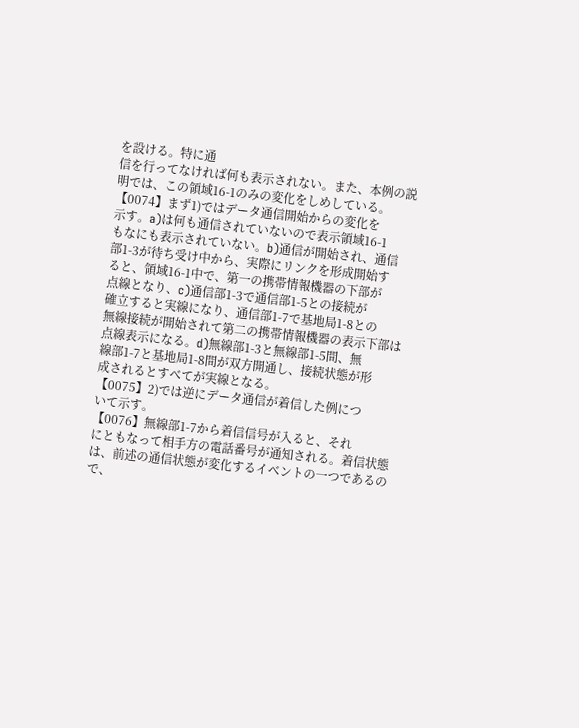を設ける。特に通
信を行ってなければ何も表示されない。また、本例の説
明では、この領域16-1のみの変化をしめしている。
【0074】まず1)ではデータ通信開始からの変化を
示す。a)は何も通信されていないので表示領域16-1
もなにも表示されていない。b)通信が開始され、通信
部1-3が待ち受け中から、実際にリンクを形成開始す
ると、領域16-1中で、第一の携帯情報機器の下部が
点線となり、c)通信部1-3で通信部1-5との接続が
確立すると実線になり、通信部1-7で基地局1-8との
無線接続が開始されて第二の携帯情報機器の表示下部は
点線表示になる。d)無線部1-3と無線部1-5間、無
線部1-7と基地局1-8間が双方開通し、接続状態が形
成されるとすべてが実線となる。
【0075】2)では逆にデータ通信が着信した例につ
いて示す。
【0076】無線部1-7から着信信号が入ると、それ
にともなって相手方の電話番号が通知される。着信状態
は、前述の通信状態が変化するイベントの一つであるの
で、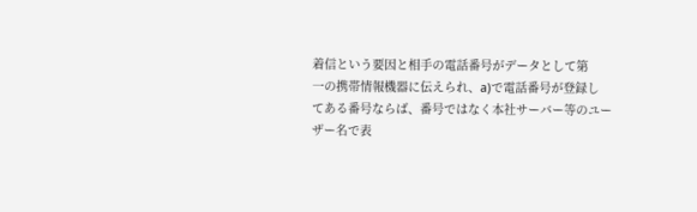着信という要因と相手の電話番号がデータとして第
一の携帯情報機器に伝えられ、a)で電話番号が登録し
てある番号ならば、番号ではなく本社サーバー等のユー
ザー名で表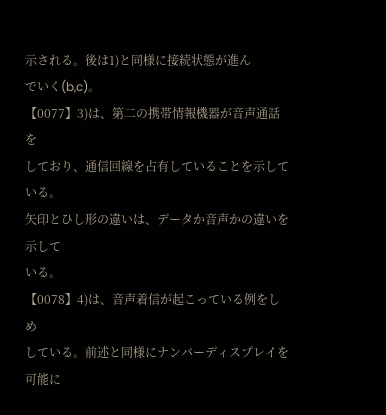示される。後は1)と同様に接続状態が進ん
でいく(b,c)。
【0077】3)は、第二の携帯情報機器が音声通話を
しており、通信回線を占有していることを示している。
矢印とひし形の違いは、データか音声かの違いを示して
いる。
【0078】4)は、音声着信が起こっている例をしめ
している。前述と同様にナンバーディスプレイを可能に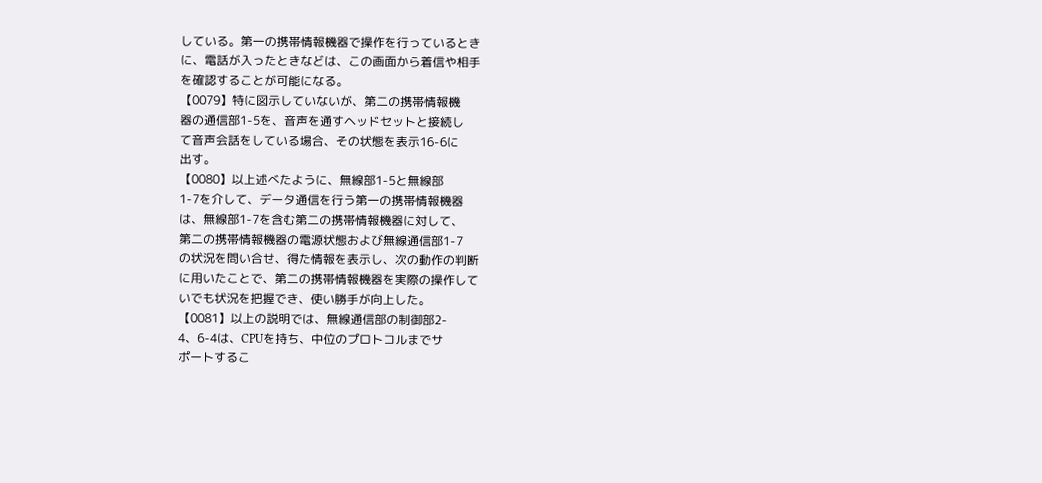している。第一の携帯情報機器で操作を行っているとき
に、電話が入ったときなどは、この画面から着信や相手
を確認することが可能になる。
【0079】特に図示していないが、第二の携帯情報機
器の通信部1-5を、音声を通すヘッドセットと接続し
て音声会話をしている場合、その状態を表示16-6に
出す。
【0080】以上述べたように、無線部1-5と無線部
1-7を介して、データ通信を行う第一の携帯情報機器
は、無線部1-7を含む第二の携帯情報機器に対して、
第二の携帯情報機器の電源状態および無線通信部1-7
の状況を問い合せ、得た情報を表示し、次の動作の判断
に用いたことで、第二の携帯情報機器を実際の操作して
いでも状況を把握でき、使い勝手が向上した。
【0081】以上の説明では、無線通信部の制御部2-
4、6-4は、CPUを持ち、中位のプロトコルまでサ
ポートするこ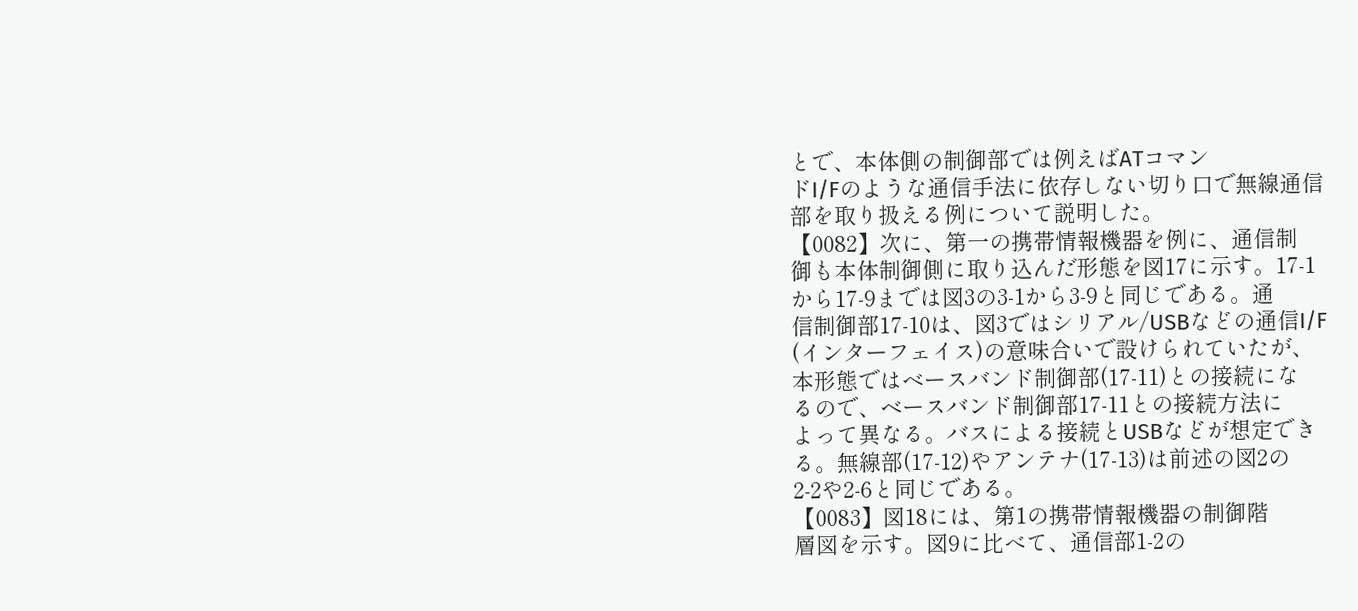とで、本体側の制御部では例えばATコマン
ドI/Fのような通信手法に依存しない切り口で無線通信
部を取り扱える例について説明した。
【0082】次に、第一の携帯情報機器を例に、通信制
御も本体制御側に取り込んだ形態を図17に示す。17-1
から17-9までは図3の3-1から3-9と同じである。通
信制御部17-10は、図3ではシリアル/USBなどの通信I/F
(インターフェイス)の意味合いで設けられていたが、
本形態ではベースバンド制御部(17-11)との接続にな
るので、ベースバンド制御部17-11との接続方法に
よって異なる。バスによる接続とUSBなどが想定でき
る。無線部(17-12)やアンテナ(17-13)は前述の図2の
2-2や2-6と同じである。
【0083】図18には、第1の携帯情報機器の制御階
層図を示す。図9に比べて、通信部1-2の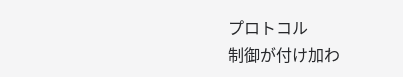プロトコル
制御が付け加わ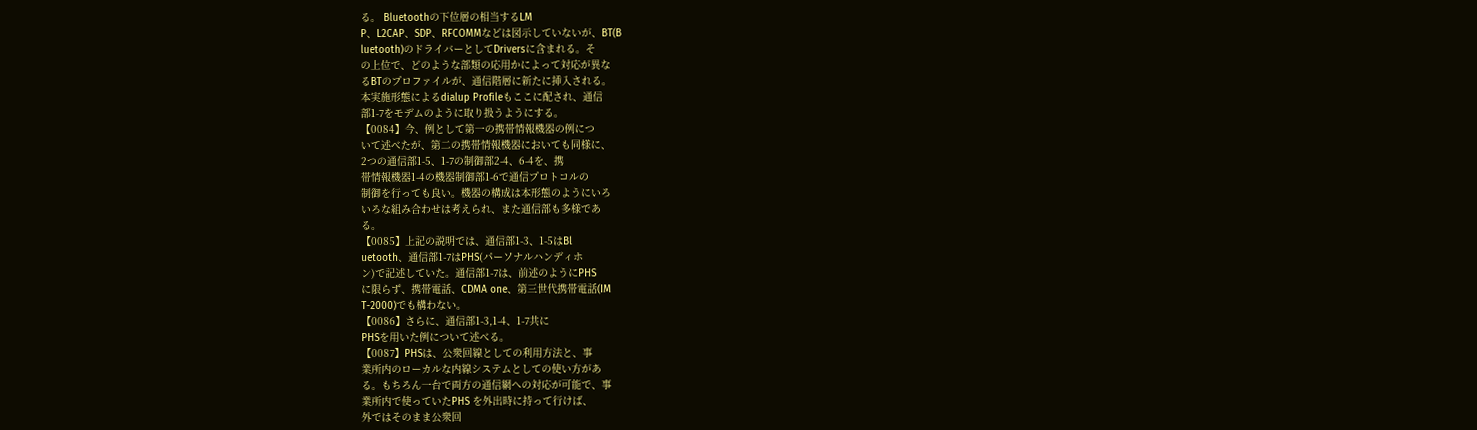る。 Bluetoothの下位層の相当するLM
P、L2CAP、SDP、RFCOMMなどは図示していないが、BT(B
luetooth)のドライバーとしてDriversに含まれる。そ
の上位で、どのような部類の応用かによって対応が異な
るBTのプロファイルが、通信階層に新たに挿入される。
本実施形態によるdialup Profileもここに配され、通信
部1-7をモデムのように取り扱うようにする。
【0084】今、例として第一の携帯情報機器の例につ
いて述べたが、第二の携帯情報機器においても同様に、
2つの通信部1-5、1-7の制御部2-4、6-4を、携
帯情報機器1-4の機器制御部1-6で通信プロトコルの
制御を行っても良い。機器の構成は本形態のようにいろ
いろな組み合わせは考えられ、また通信部も多様であ
る。
【0085】上記の説明では、通信部1-3、1-5はBl
uetooth、通信部1-7はPHS(パーソナルハンディホ
ン)で記述していた。通信部1-7は、前述のようにPHS
に限らず、携帯電話、CDMA one、第三世代携帯電話(IM
T-2000)でも構わない。
【0086】さらに、通信部1-3,1-4、1-7共に
PHSを用いた例について述べる。
【0087】PHSは、公衆回線としての利用方法と、事
業所内のローカルな内線システムとしての使い方があ
る。もちろん一台で両方の通信網への対応が可能で、事
業所内で使っていたPHS を外出時に持って行けば、
外ではそのまま公衆回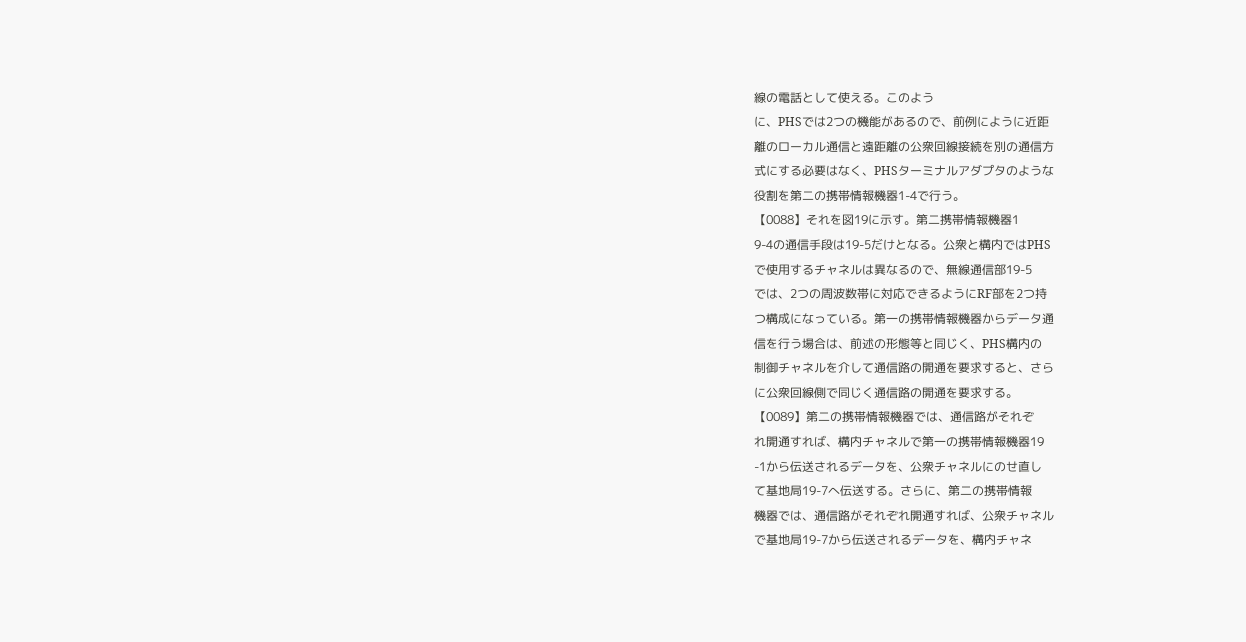線の電話として使える。このよう
に、PHSでは2つの機能があるので、前例にように近距
離のローカル通信と遠距離の公衆回線接続を別の通信方
式にする必要はなく、PHSターミナルアダプタのような
役割を第二の携帯情報機器1-4で行う。
【0088】それを図19に示す。第二携帯情報機器1
9-4の通信手段は19-5だけとなる。公衆と構内ではPHS
で使用するチャネルは異なるので、無線通信部19-5
では、2つの周波数帯に対応できるようにRF部を2つ持
つ構成になっている。第一の携帯情報機器からデータ通
信を行う場合は、前述の形態等と同じく、PHS構内の
制御チャネルを介して通信路の開通を要求すると、さら
に公衆回線側で同じく通信路の開通を要求する。
【0089】第二の携帯情報機器では、通信路がそれぞ
れ開通すれば、構内チャネルで第一の携帯情報機器19
-1から伝送されるデータを、公衆チャネルにのせ直し
て基地局19-7へ伝送する。さらに、第二の携帯情報
機器では、通信路がそれぞれ開通すれば、公衆チャネル
で基地局19-7から伝送されるデータを、構内チャネ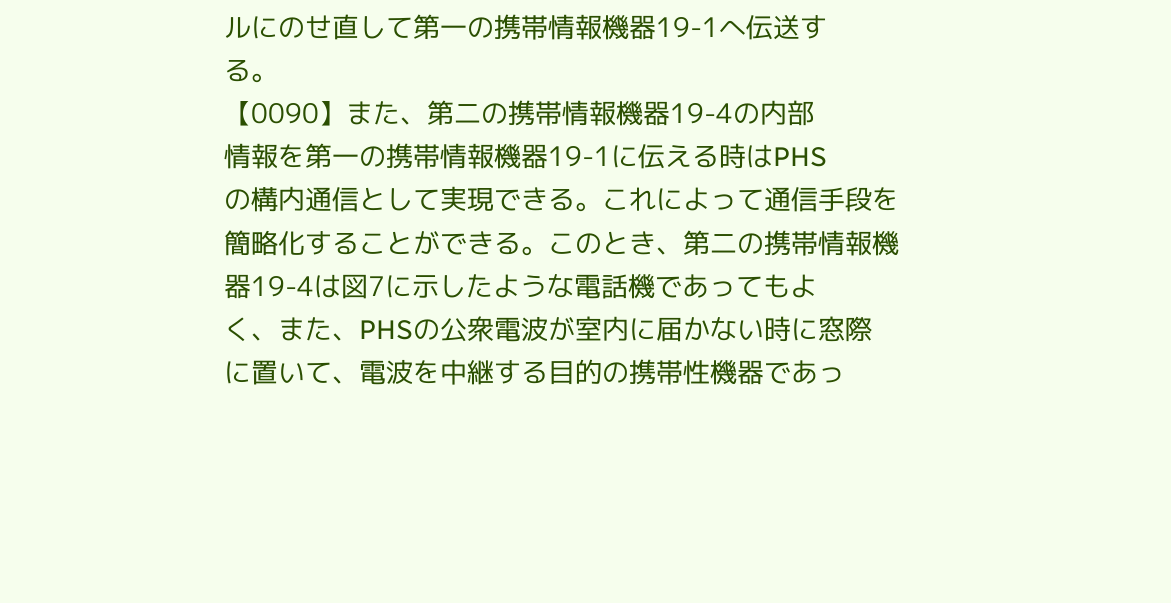ルにのせ直して第一の携帯情報機器19-1へ伝送す
る。
【0090】また、第二の携帯情報機器19-4の内部
情報を第一の携帯情報機器19-1に伝える時はPHS
の構内通信として実現できる。これによって通信手段を
簡略化することができる。このとき、第二の携帯情報機
器19-4は図7に示したような電話機であってもよ
く、また、PHSの公衆電波が室内に届かない時に窓際
に置いて、電波を中継する目的の携帯性機器であっ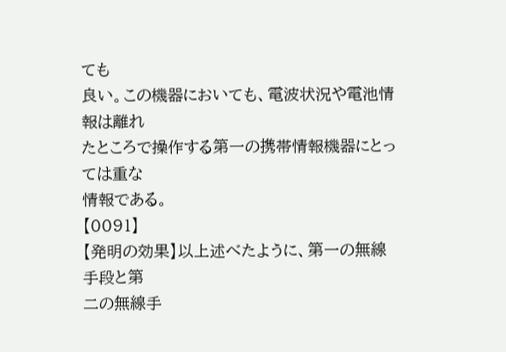ても
良い。この機器においても、電波状況や電池情報は離れ
たところで操作する第一の携帯情報機器にとっては重な
情報である。
【0091】
【発明の効果】以上述べたように、第一の無線手段と第
二の無線手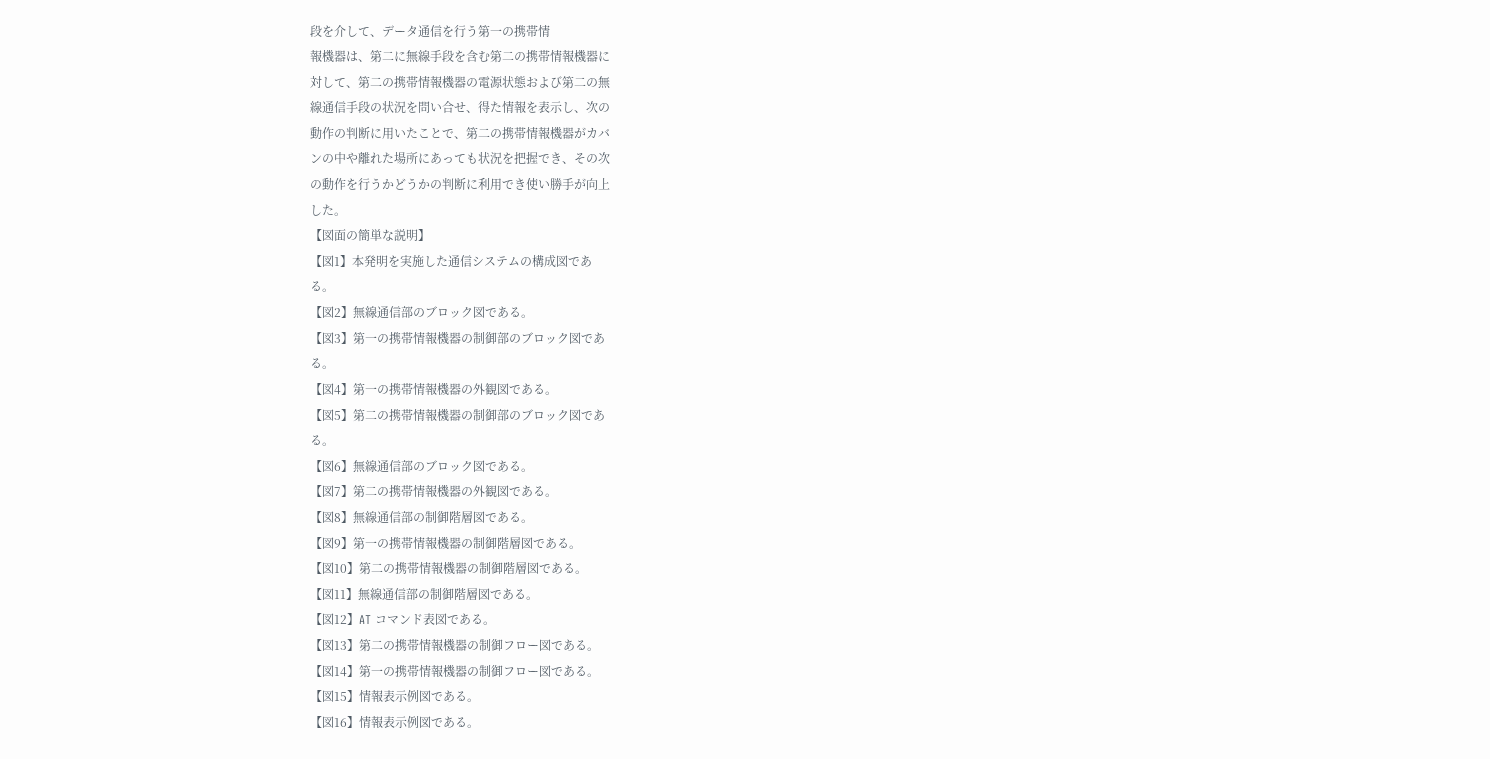段を介して、データ通信を行う第一の携帯情
報機器は、第二に無線手段を含む第二の携帯情報機器に
対して、第二の携帯情報機器の電源状態および第二の無
線通信手段の状況を問い合せ、得た情報を表示し、次の
動作の判断に用いたことで、第二の携帯情報機器がカバ
ンの中や離れた場所にあっても状況を把握でき、その次
の動作を行うかどうかの判断に利用でき使い勝手が向上
した。
【図面の簡単な説明】
【図1】本発明を実施した通信システムの構成図であ
る。
【図2】無線通信部のブロック図である。
【図3】第一の携帯情報機器の制御部のブロック図であ
る。
【図4】第一の携帯情報機器の外観図である。
【図5】第二の携帯情報機器の制御部のブロック図であ
る。
【図6】無線通信部のブロック図である。
【図7】第二の携帯情報機器の外観図である。
【図8】無線通信部の制御階層図である。
【図9】第一の携帯情報機器の制御階層図である。
【図10】第二の携帯情報機器の制御階層図である。
【図11】無線通信部の制御階層図である。
【図12】AT コマンド表図である。
【図13】第二の携帯情報機器の制御フロー図である。
【図14】第一の携帯情報機器の制御フロー図である。
【図15】情報表示例図である。
【図16】情報表示例図である。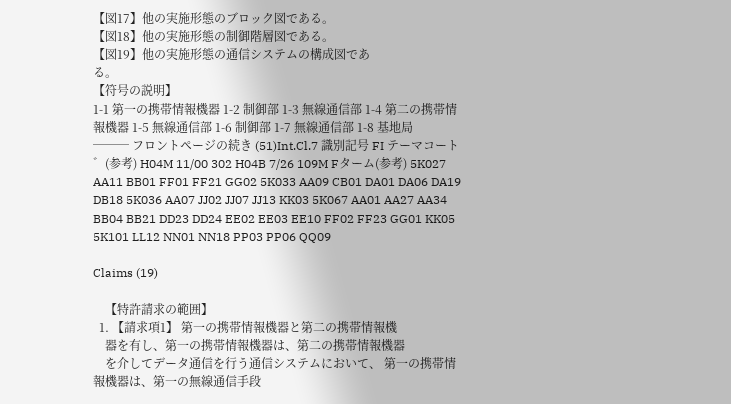【図17】他の実施形態のブロック図である。
【図18】他の実施形態の制御階層図である。
【図19】他の実施形態の通信システムの構成図であ
る。
【符号の説明】
1-1 第一の携帯情報機器 1-2 制御部 1-3 無線通信部 1-4 第二の携帯情報機器 1-5 無線通信部 1-6 制御部 1-7 無線通信部 1-8 基地局
─── フロントページの続き (51)Int.Cl.7 識別記号 FI テーマコート゛(参考) H04M 11/00 302 H04B 7/26 109M Fターム(参考) 5K027 AA11 BB01 FF01 FF21 GG02 5K033 AA09 CB01 DA01 DA06 DA19 DB18 5K036 AA07 JJ02 JJ07 JJ13 KK03 5K067 AA01 AA27 AA34 BB04 BB21 DD23 DD24 EE02 EE03 EE10 FF02 FF23 GG01 KK05 5K101 LL12 NN01 NN18 PP03 PP06 QQ09

Claims (19)

    【特許請求の範囲】
  1. 【請求項1】 第一の携帯情報機器と第二の携帯情報機
    器を有し、第一の携帯情報機器は、第二の携帯情報機器
    を介してデータ通信を行う通信システムにおいて、 第一の携帯情報機器は、第一の無線通信手段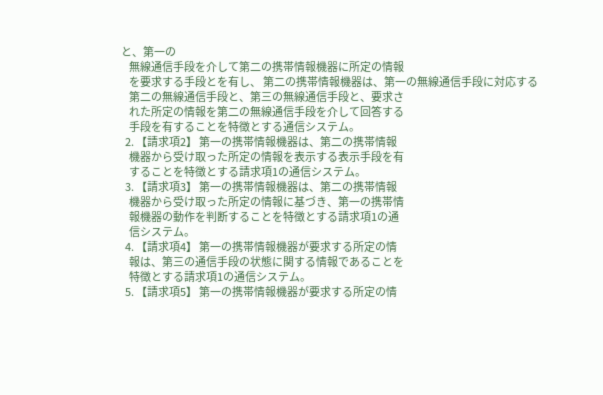と、第一の
    無線通信手段を介して第二の携帯情報機器に所定の情報
    を要求する手段とを有し、 第二の携帯情報機器は、第一の無線通信手段に対応する
    第二の無線通信手段と、第三の無線通信手段と、要求さ
    れた所定の情報を第二の無線通信手段を介して回答する
    手段を有することを特徴とする通信システム。
  2. 【請求項2】 第一の携帯情報機器は、第二の携帯情報
    機器から受け取った所定の情報を表示する表示手段を有
    することを特徴とする請求項1の通信システム。
  3. 【請求項3】 第一の携帯情報機器は、第二の携帯情報
    機器から受け取った所定の情報に基づき、第一の携帯情
    報機器の動作を判断することを特徴とする請求項1の通
    信システム。
  4. 【請求項4】 第一の携帯情報機器が要求する所定の情
    報は、第三の通信手段の状態に関する情報であることを
    特徴とする請求項1の通信システム。
  5. 【請求項5】 第一の携帯情報機器が要求する所定の情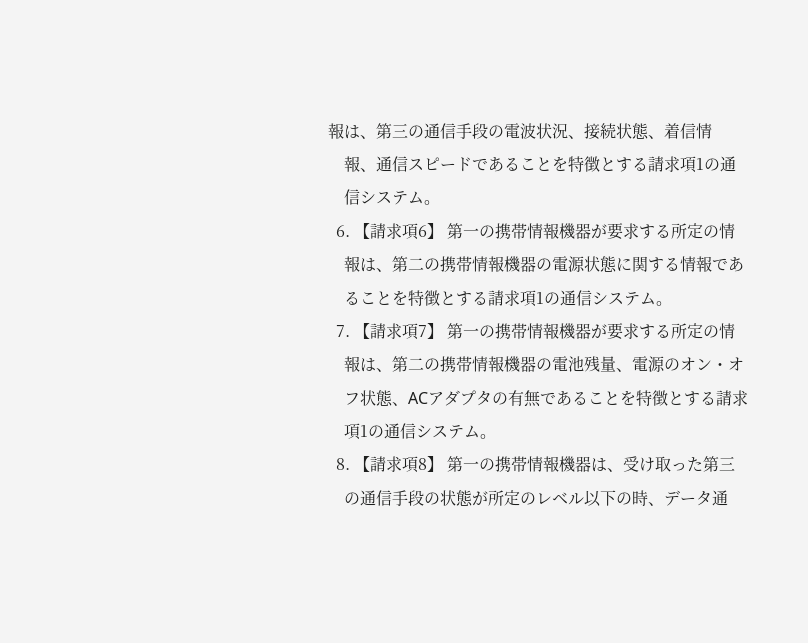報は、第三の通信手段の電波状況、接続状態、着信情
    報、通信スピードであることを特徴とする請求項1の通
    信システム。
  6. 【請求項6】 第一の携帯情報機器が要求する所定の情
    報は、第二の携帯情報機器の電源状態に関する情報であ
    ることを特徴とする請求項1の通信システム。
  7. 【請求項7】 第一の携帯情報機器が要求する所定の情
    報は、第二の携帯情報機器の電池残量、電源のオン・オ
    フ状態、ACアダプタの有無であることを特徴とする請求
    項1の通信システム。
  8. 【請求項8】 第一の携帯情報機器は、受け取った第三
    の通信手段の状態が所定のレベル以下の時、データ通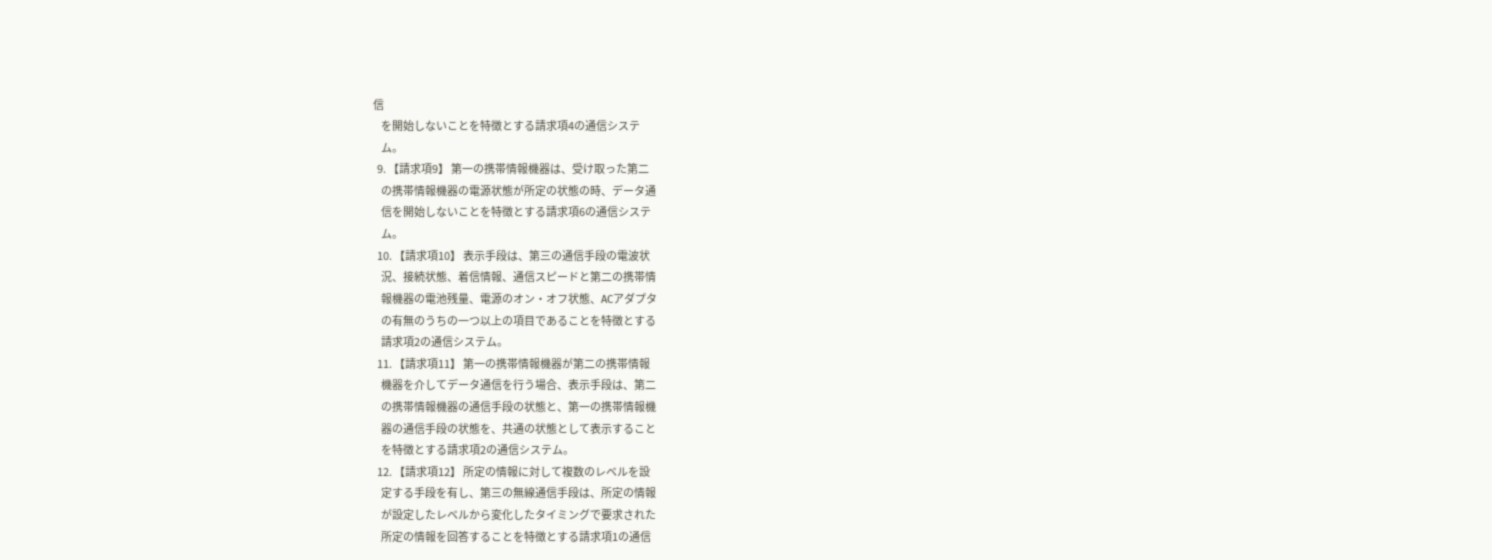信
    を開始しないことを特徴とする請求項4の通信システ
    ム。
  9. 【請求項9】 第一の携帯情報機器は、受け取った第二
    の携帯情報機器の電源状態が所定の状態の時、データ通
    信を開始しないことを特徴とする請求項6の通信システ
    ム。
  10. 【請求項10】 表示手段は、第三の通信手段の電波状
    況、接続状態、着信情報、通信スピードと第二の携帯情
    報機器の電池残量、電源のオン・オフ状態、ACアダプタ
    の有無のうちの一つ以上の項目であることを特徴とする
    請求項2の通信システム。
  11. 【請求項11】 第一の携帯情報機器が第二の携帯情報
    機器を介してデータ通信を行う場合、表示手段は、第二
    の携帯情報機器の通信手段の状態と、第一の携帯情報機
    器の通信手段の状態を、共通の状態として表示すること
    を特徴とする請求項2の通信システム。
  12. 【請求項12】 所定の情報に対して複数のレベルを設
    定する手段を有し、第三の無線通信手段は、所定の情報
    が設定したレベルから変化したタイミングで要求された
    所定の情報を回答することを特徴とする請求項1の通信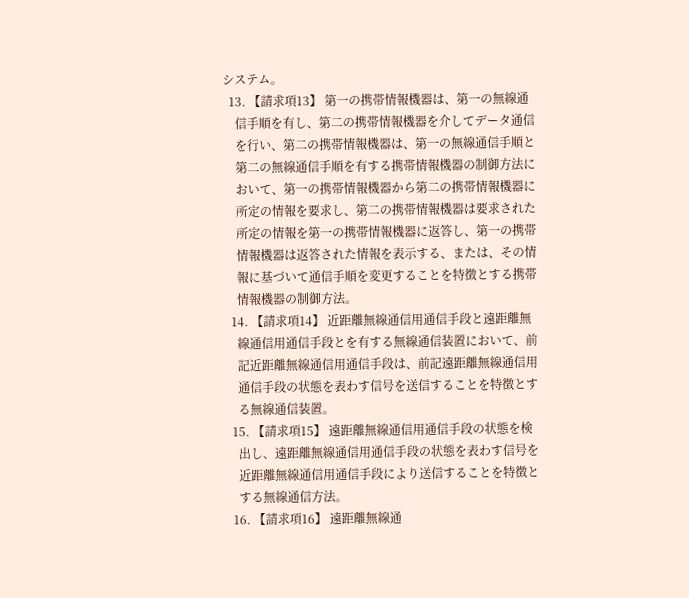システム。
  13. 【請求項13】 第一の携帯情報機器は、第一の無線通
    信手順を有し、第二の携帯情報機器を介してデータ通信
    を行い、第二の携帯情報機器は、第一の無線通信手順と
    第二の無線通信手順を有する携帯情報機器の制御方法に
    おいて、第一の携帯情報機器から第二の携帯情報機器に
    所定の情報を要求し、第二の携帯情報機器は要求された
    所定の情報を第一の携帯情報機器に返答し、第一の携帯
    情報機器は返答された情報を表示する、または、その情
    報に基づいて通信手順を変更することを特徴とする携帯
    情報機器の制御方法。
  14. 【請求項14】 近距離無線通信用通信手段と遠距離無
    線通信用通信手段とを有する無線通信装置において、前
    記近距離無線通信用通信手段は、前記遠距離無線通信用
    通信手段の状態を表わす信号を送信することを特徴とす
    る無線通信装置。
  15. 【請求項15】 遠距離無線通信用通信手段の状態を検
    出し、遠距離無線通信用通信手段の状態を表わす信号を
    近距離無線通信用通信手段により送信することを特徴と
    する無線通信方法。
  16. 【請求項16】 遠距離無線通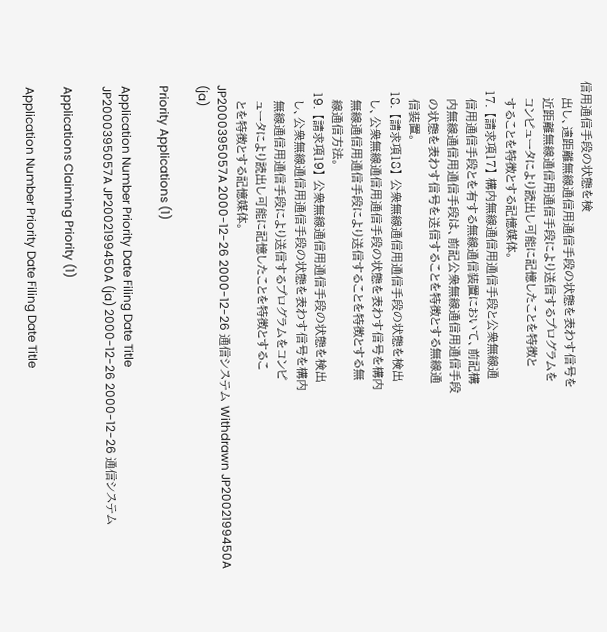信用通信手段の状態を検
    出し、遠距離無線通信用通信手段の状態を表わす信号を
    近距離無線通信用通信手段により送信するプログラムを
    コンピュータにより読出し可能に記憶したことを特徴と
    することを特徴とする記憶媒体。
  17. 【請求項17】 構内無線通信用通信手段と公衆無線通
    信用通信手段とを有する無線通信装置において、前記構
    内無線通信用通信手段は、前記公衆無線通信用通信手段
    の状態を表わす信号を送信することを特徴とする無線通
    信装置。
  18. 【請求項18】 公衆無線通信用通信手段の状態を検出
    し、公衆無線通信用通信手段の状態を表わす信号を構内
    無線通信用通信手段により送信することを特徴とする無
    線通信方法。
  19. 【請求項19】 公衆無線通信用通信手段の状態を検出
    し、公衆無線通信用通信手段の状態を表わす信号を構内
    無線通信用通信手段により送信するプログラムをコンピ
    ュータにより読出し可能に記憶したことを特徴とするこ
    とを特徴とする記憶媒体。
JP2000395057A 2000-12-26 2000-12-26 通信システム Withdrawn JP2002199450A (ja)

Priority Applications (1)

Application Number Priority Date Filing Date Title
JP2000395057A JP2002199450A (ja) 2000-12-26 2000-12-26 通信システム

Applications Claiming Priority (1)

Application Number Priority Date Filing Date Title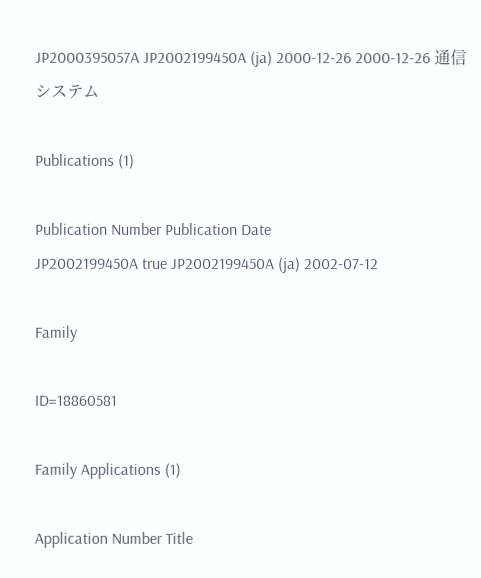JP2000395057A JP2002199450A (ja) 2000-12-26 2000-12-26 通信システム

Publications (1)

Publication Number Publication Date
JP2002199450A true JP2002199450A (ja) 2002-07-12

Family

ID=18860581

Family Applications (1)

Application Number Title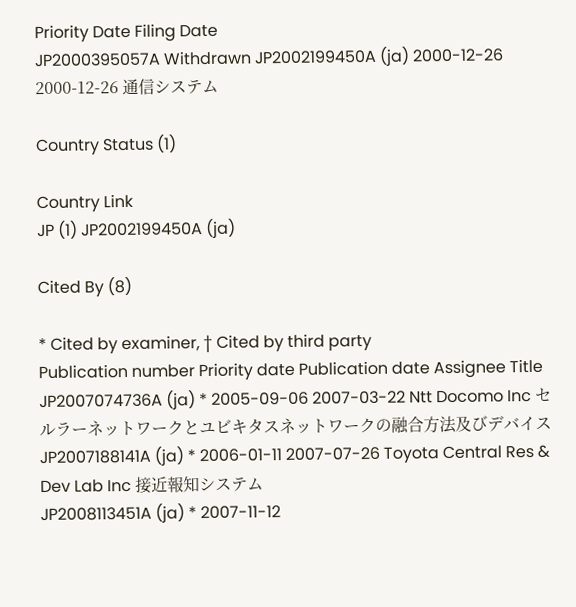Priority Date Filing Date
JP2000395057A Withdrawn JP2002199450A (ja) 2000-12-26 2000-12-26 通信システム

Country Status (1)

Country Link
JP (1) JP2002199450A (ja)

Cited By (8)

* Cited by examiner, † Cited by third party
Publication number Priority date Publication date Assignee Title
JP2007074736A (ja) * 2005-09-06 2007-03-22 Ntt Docomo Inc セルラーネットワークとユビキタスネットワークの融合方法及びデバイス
JP2007188141A (ja) * 2006-01-11 2007-07-26 Toyota Central Res & Dev Lab Inc 接近報知システム
JP2008113451A (ja) * 2007-11-12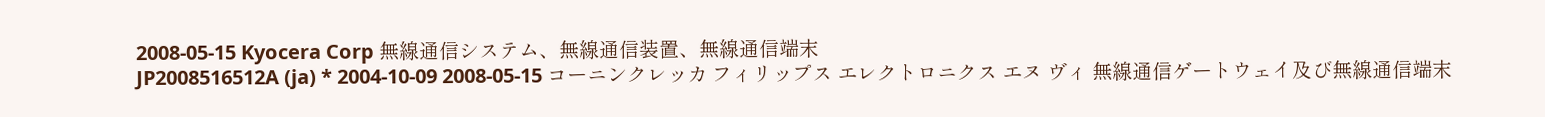2008-05-15 Kyocera Corp 無線通信システム、無線通信装置、無線通信端末
JP2008516512A (ja) * 2004-10-09 2008-05-15 コーニンクレッカ フィリップス エレクトロニクス エヌ ヴィ 無線通信ゲートウェイ及び無線通信端末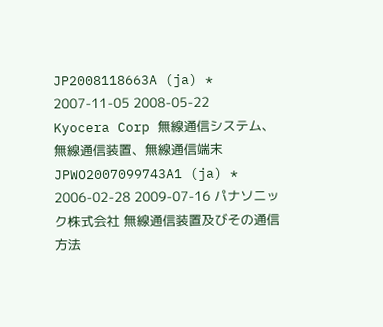JP2008118663A (ja) * 2007-11-05 2008-05-22 Kyocera Corp 無線通信システム、無線通信装置、無線通信端末
JPWO2007099743A1 (ja) * 2006-02-28 2009-07-16 パナソニック株式会社 無線通信装置及びその通信方法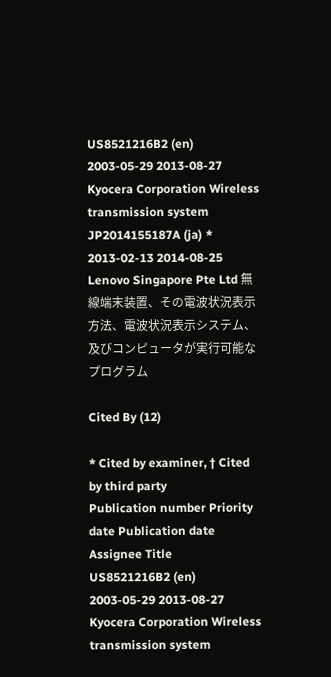US8521216B2 (en) 2003-05-29 2013-08-27 Kyocera Corporation Wireless transmission system
JP2014155187A (ja) * 2013-02-13 2014-08-25 Lenovo Singapore Pte Ltd 無線端末装置、その電波状況表示方法、電波状況表示システム、及びコンピュータが実行可能なプログラム

Cited By (12)

* Cited by examiner, † Cited by third party
Publication number Priority date Publication date Assignee Title
US8521216B2 (en) 2003-05-29 2013-08-27 Kyocera Corporation Wireless transmission system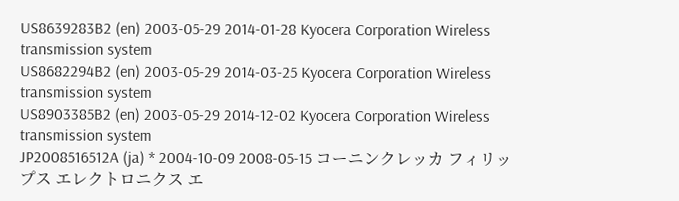US8639283B2 (en) 2003-05-29 2014-01-28 Kyocera Corporation Wireless transmission system
US8682294B2 (en) 2003-05-29 2014-03-25 Kyocera Corporation Wireless transmission system
US8903385B2 (en) 2003-05-29 2014-12-02 Kyocera Corporation Wireless transmission system
JP2008516512A (ja) * 2004-10-09 2008-05-15 コーニンクレッカ フィリップス エレクトロニクス エ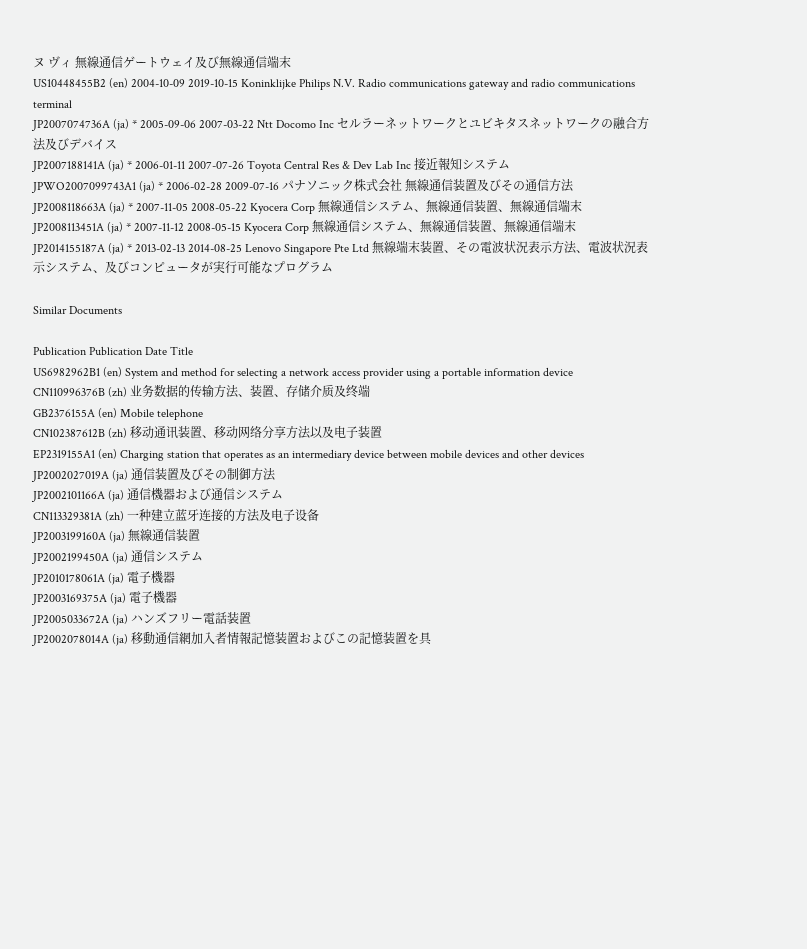ヌ ヴィ 無線通信ゲートウェイ及び無線通信端末
US10448455B2 (en) 2004-10-09 2019-10-15 Koninklijke Philips N.V. Radio communications gateway and radio communications terminal
JP2007074736A (ja) * 2005-09-06 2007-03-22 Ntt Docomo Inc セルラーネットワークとユビキタスネットワークの融合方法及びデバイス
JP2007188141A (ja) * 2006-01-11 2007-07-26 Toyota Central Res & Dev Lab Inc 接近報知システム
JPWO2007099743A1 (ja) * 2006-02-28 2009-07-16 パナソニック株式会社 無線通信装置及びその通信方法
JP2008118663A (ja) * 2007-11-05 2008-05-22 Kyocera Corp 無線通信システム、無線通信装置、無線通信端末
JP2008113451A (ja) * 2007-11-12 2008-05-15 Kyocera Corp 無線通信システム、無線通信装置、無線通信端末
JP2014155187A (ja) * 2013-02-13 2014-08-25 Lenovo Singapore Pte Ltd 無線端末装置、その電波状況表示方法、電波状況表示システム、及びコンピュータが実行可能なプログラム

Similar Documents

Publication Publication Date Title
US6982962B1 (en) System and method for selecting a network access provider using a portable information device
CN110996376B (zh) 业务数据的传输方法、装置、存储介质及终端
GB2376155A (en) Mobile telephone
CN102387612B (zh) 移动通讯装置、移动网络分享方法以及电子装置
EP2319155A1 (en) Charging station that operates as an intermediary device between mobile devices and other devices
JP2002027019A (ja) 通信装置及びその制御方法
JP2002101166A (ja) 通信機器および通信システム
CN113329381A (zh) 一种建立蓝牙连接的方法及电子设备
JP2003199160A (ja) 無線通信装置
JP2002199450A (ja) 通信システム
JP2010178061A (ja) 電子機器
JP2003169375A (ja) 電子機器
JP2005033672A (ja) ハンズフリー電話装置
JP2002078014A (ja) 移動通信網加入者情報記憶装置およびこの記憶装置を具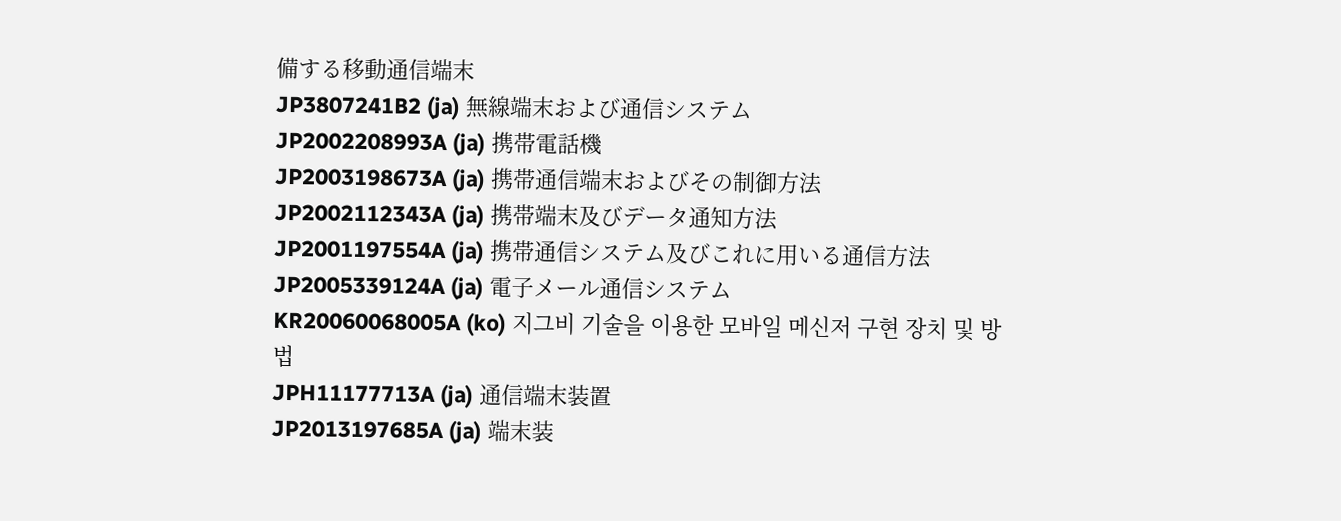備する移動通信端末
JP3807241B2 (ja) 無線端末および通信システム
JP2002208993A (ja) 携帯電話機
JP2003198673A (ja) 携帯通信端末およびその制御方法
JP2002112343A (ja) 携帯端末及びデータ通知方法
JP2001197554A (ja) 携帯通信システム及びこれに用いる通信方法
JP2005339124A (ja) 電子メール通信システム
KR20060068005A (ko) 지그비 기술을 이용한 모바일 메신저 구현 장치 및 방법
JPH11177713A (ja) 通信端末装置
JP2013197685A (ja) 端末装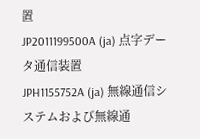置
JP2011199500A (ja) 点字データ通信装置
JPH1155752A (ja) 無線通信システムおよび無線通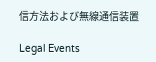信方法および無線通信装置

Legal Events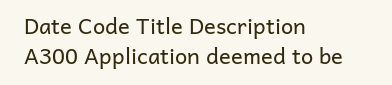Date Code Title Description
A300 Application deemed to be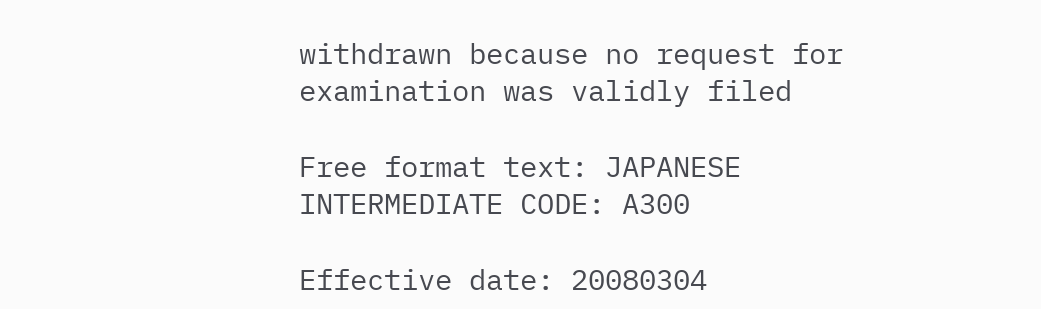withdrawn because no request for examination was validly filed

Free format text: JAPANESE INTERMEDIATE CODE: A300

Effective date: 20080304